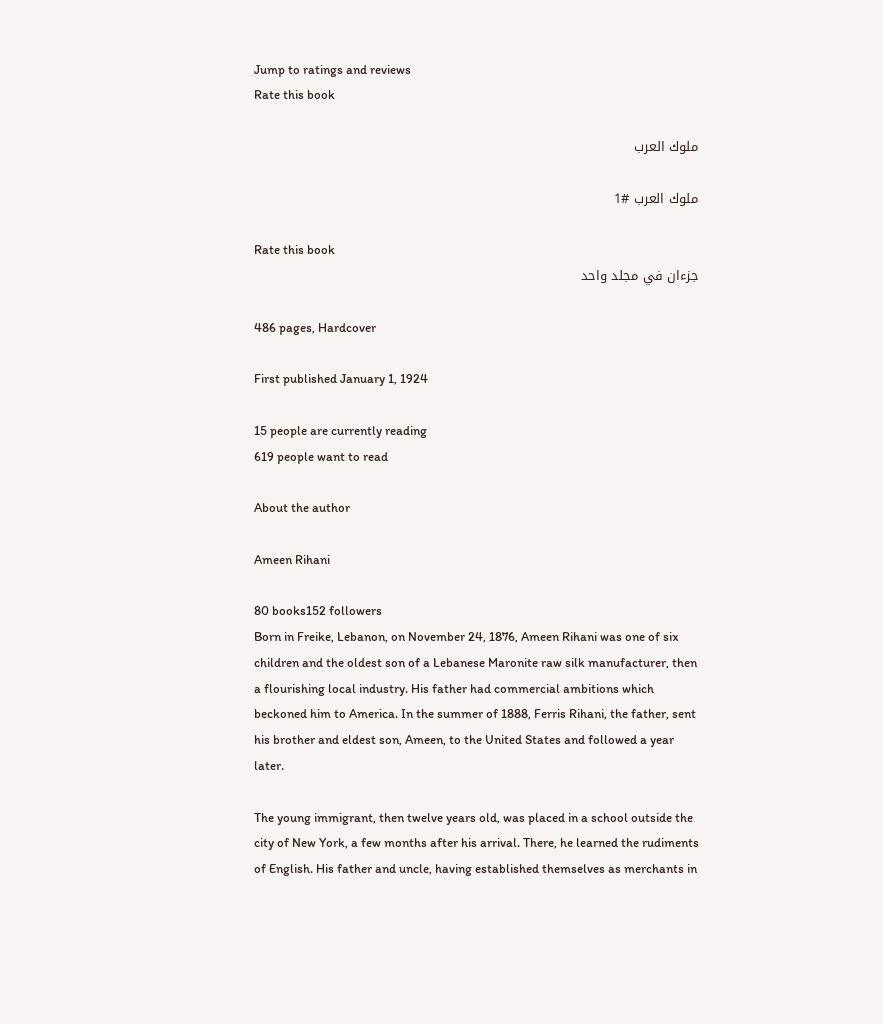Jump to ratings and reviews
Rate this book

ملوك العرب

ملوك العرب #1

Rate this book
جزءان في مجلد واحد

486 pages, Hardcover

First published January 1, 1924

15 people are currently reading
619 people want to read

About the author

Ameen Rihani

80 books152 followers
Born in Freike, Lebanon, on November 24, 1876, Ameen Rihani was one of six children and the oldest son of a Lebanese Maronite raw silk manufacturer, then a flourishing local industry. His father had commercial ambitions which beckoned him to America. In the summer of 1888, Ferris Rihani, the father, sent his brother and eldest son, Ameen, to the United States and followed a year later.

The young immigrant, then twelve years old, was placed in a school outside the city of New York, a few months after his arrival. There, he learned the rudiments of English. His father and uncle, having established themselves as merchants in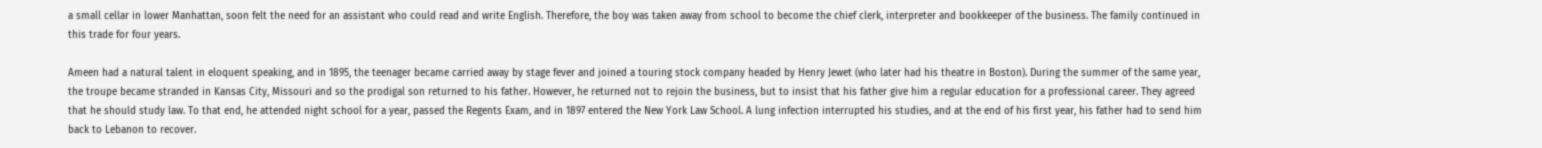a small cellar in lower Manhattan, soon felt the need for an assistant who could read and write English. Therefore, the boy was taken away from school to become the chief clerk, interpreter and bookkeeper of the business. The family continued in this trade for four years.

Ameen had a natural talent in eloquent speaking, and in 1895, the teenager became carried away by stage fever and joined a touring stock company headed by Henry Jewet (who later had his theatre in Boston). During the summer of the same year, the troupe became stranded in Kansas City, Missouri and so the prodigal son returned to his father. However, he returned not to rejoin the business, but to insist that his father give him a regular education for a professional career. They agreed that he should study law. To that end, he attended night school for a year, passed the Regents Exam, and in 1897 entered the New York Law School. A lung infection interrupted his studies, and at the end of his first year, his father had to send him back to Lebanon to recover.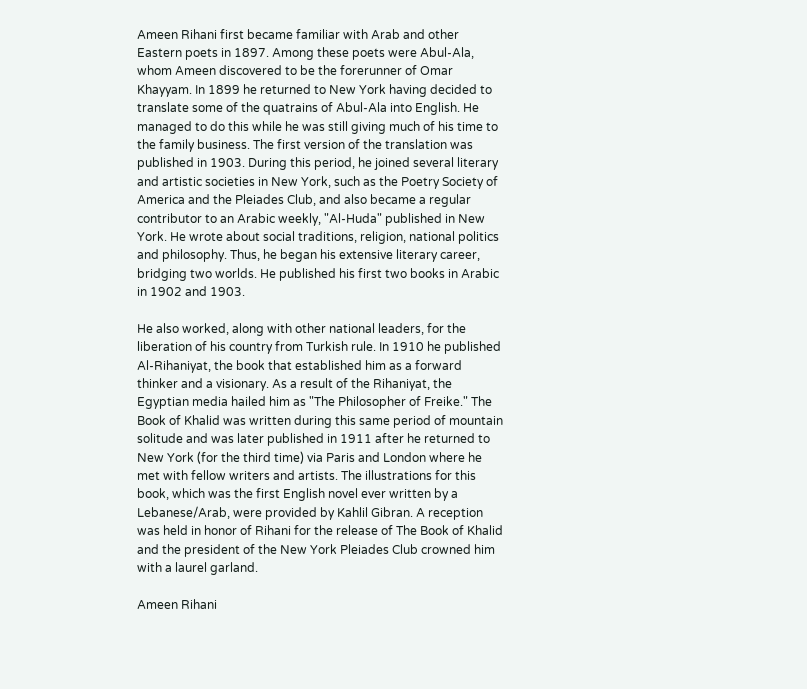Ameen Rihani first became familiar with Arab and other Eastern poets in 1897. Among these poets were Abul-Ala, whom Ameen discovered to be the forerunner of Omar Khayyam. In 1899 he returned to New York having decided to translate some of the quatrains of Abul-Ala into English. He managed to do this while he was still giving much of his time to the family business. The first version of the translation was published in 1903. During this period, he joined several literary and artistic societies in New York, such as the Poetry Society of America and the Pleiades Club, and also became a regular contributor to an Arabic weekly, "Al-Huda" published in New York. He wrote about social traditions, religion, national politics and philosophy. Thus, he began his extensive literary career, bridging two worlds. He published his first two books in Arabic in 1902 and 1903.

He also worked, along with other national leaders, for the liberation of his country from Turkish rule. In 1910 he published Al-Rihaniyat, the book that established him as a forward thinker and a visionary. As a result of the Rihaniyat, the Egyptian media hailed him as "The Philosopher of Freike." The Book of Khalid was written during this same period of mountain solitude and was later published in 1911 after he returned to New York (for the third time) via Paris and London where he met with fellow writers and artists. The illustrations for this book, which was the first English novel ever written by a Lebanese/Arab, were provided by Kahlil Gibran. A reception was held in honor of Rihani for the release of The Book of Khalid and the president of the New York Pleiades Club crowned him with a laurel garland.

Ameen Rihani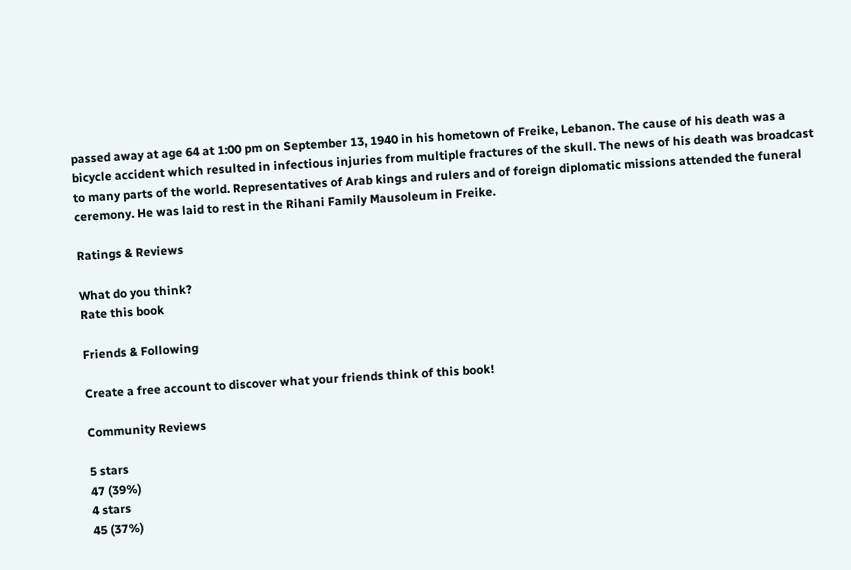passed away at age 64 at 1:00 pm on September 13, 1940 in his hometown of Freike, Lebanon. The cause of his death was a bicycle accident which resulted in infectious injuries from multiple fractures of the skull. The news of his death was broadcast to many parts of the world. Representatives of Arab kings and rulers and of foreign diplomatic missions attended the funeral ceremony. He was laid to rest in the Rihani Family Mausoleum in Freike.

Ratings & Reviews

What do you think?
Rate this book

Friends & Following

Create a free account to discover what your friends think of this book!

Community Reviews

5 stars
47 (39%)
4 stars
45 (37%)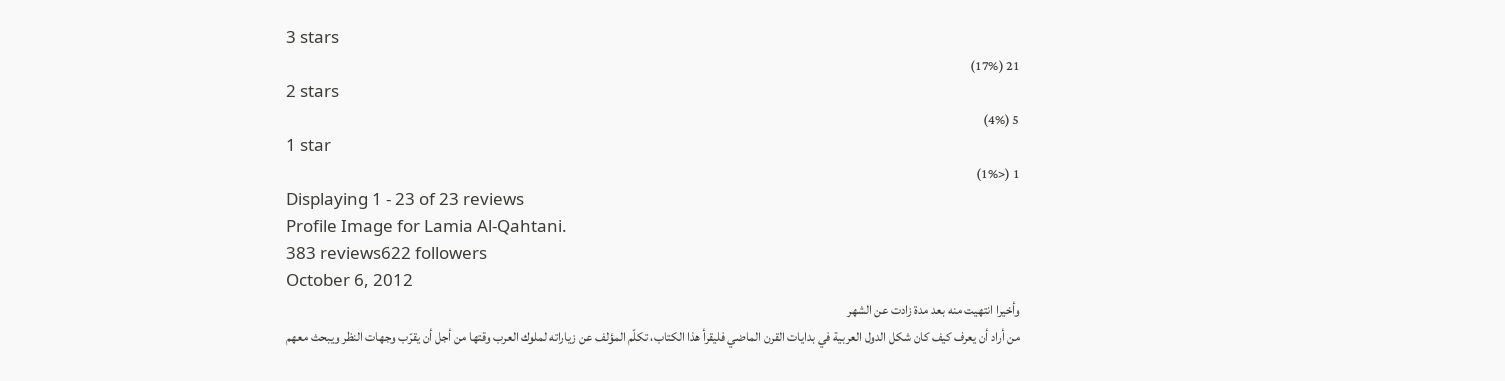3 stars
21 (17%)
2 stars
5 (4%)
1 star
1 (<1%)
Displaying 1 - 23 of 23 reviews
Profile Image for Lamia Al-Qahtani.
383 reviews622 followers
October 6, 2012
وأخيرا انتهيت منه بعد مدة زادت عن الشهر
من أراد أن يعرف كيف كان شكل الدول العربية في بدايات القرن الماضي فليقرأ هذا الكتاب، تكلّم المؤلف عن زياراته لملوك العرب وقتها من أجل أن يقرّب وجهات النظر ويبحث معهم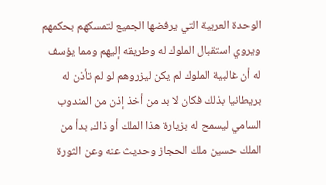الوحدة العربية التي يرفضها الجميع لتمسكهم بحكمهم ويروي استقبال الملوك له وطريقه إليهم ومما يؤسف له أن غالبية الملوك لم يكن ليزروهم لو لم تأذن له بريطانيا بذلك فكان لا بد من أخذ إذن من المندوب السامي ليسمح له بزيارة هذا الملك أو ذاك، بدأ من الملك حسين ملك الحجاز وحديث عنه وعن الثورة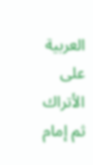العربية على الأتراك ثم إمام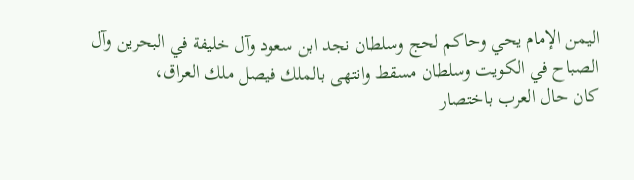اليمن الإمام يحي وحاكم لحج وسلطان نجد ابن سعود وآل خليفة في البحرين وآل الصباح في الكويت وسلطان مسقط وانتهى بالملك فيصل ملك العراق،
كان حال العرب باختصار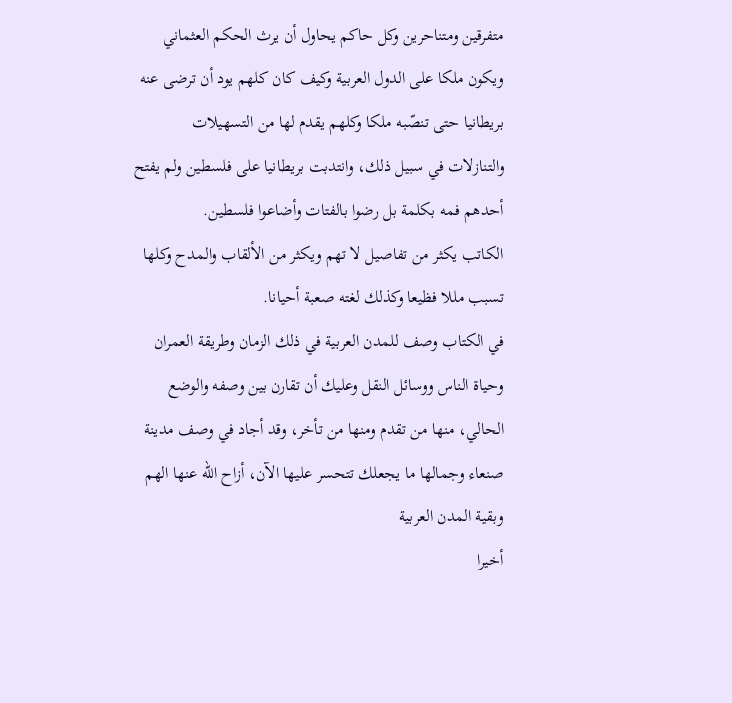متفرقين ومتناحرين وكل حاكم يحاول أن يرث الحكم العثماني ويكون ملكا على الدول العربية وكيف كان كلهم يود أن ترضى عنه بريطانيا حتى تنصّبه ملكا وكلهم يقدم لها من التسهيلات والتنازلات في سبيل ذلك، وانتدبت بريطانيا على فلسطين ولم يفتح أحدهم فمه بكلمة بل رضوا بالفتات وأضاعوا فلسطين.
الكاتب يكثر من تفاصيل لا تهم ويكثر من الألقاب والمدح وكلها تسبب مللا فظيعا وكذلك لغته صعبة أحيانا.
في الكتاب وصف للمدن العربية في ذلك الزمان وطريقة العمران وحياة الناس ووسائل النقل وعليك أن تقارن بين وصفه والوضع الحالي، منها من تقدم ومنها من تأخر، وقد أجاد في وصف مدينة صنعاء وجمالها ما يجعلك تتحسر عليها الآن، أزاح الله عنها الهم وبقية المدن العربية
أخيرا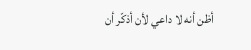أظن أنه لا داعي لأن أذكّر أن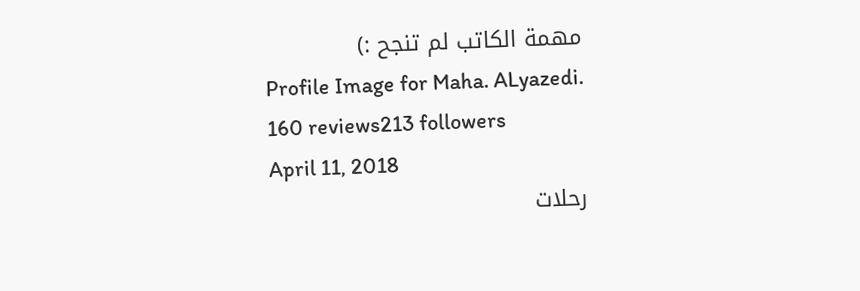مهمة الكاتب لم تنجح :)
Profile Image for Maha. ALyazedi.
160 reviews213 followers
April 11, 2018
رحلات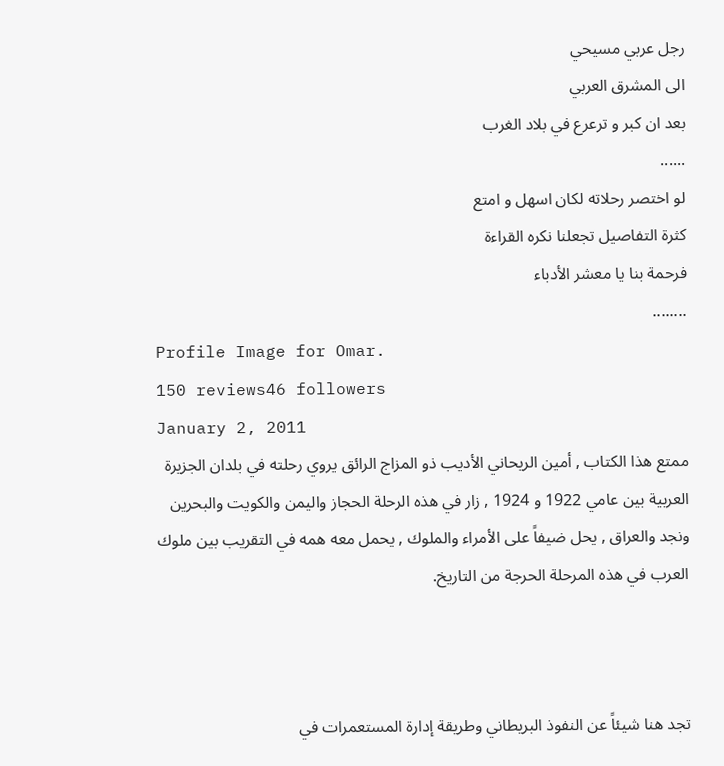رجل عربي مسيحي
الى المشرق العربي
بعد ان كبر و ترعرع في بلاد الغرب
......
لو اختصر رحلاته لكان اسهل و امتع
كثرة التفاصيل تجعلنا نكره القراءة
فرحمة بنا يا معشر الأدباء
........
Profile Image for Omar.
150 reviews46 followers
January 2, 2011
ممتع هذا الكتاب , أمين الريحاني الأديب ذو المزاج الرائق يروي رحلته في بلدان الجزيرة العربية بين عامي 1922 و 1924 , زار في هذه الرحلة الحجاز واليمن والكويت والبحرين ونجد والعراق , يحل ضيفاً على الأمراء والملوك , يحمل معه همه في التقريب بين ملوك العرب في هذه المرحلة الحرجة من التاريخ.



تجد هنا شيئاً عن النفوذ البريطاني وطريقة إدارة المستعمرات في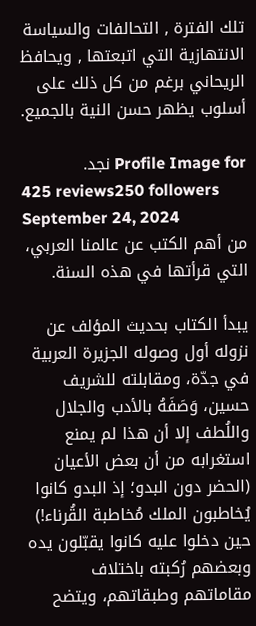تلك الفترة , التحالفات والسياسة الانتهازية التي اتبعتها , ويحافظ الريحاني برغم من كل ذلك على أسلوب يظهر حسن النية بالجميع.

Profile Image for نجد.
425 reviews250 followers
September 24, 2024
من أهم الكتب عن عالمنا العربي، التي قرأتها في هذه السنة.

يبدأ الكتاب بحديث المؤلف عن نزوله أول وصوله الجزيرة العربية في جدّة، ومقابلته للشريف حسين، وَصَفَهُ بالأدب والجلال واللُطف إلا أن هذا لم يمنع استغرابه من أن بعض الأعيان (الحضر دون البدو؛ إذ البدو كانوا يُخاطبون الملك مُخاطبة القُرناء!) حين دخلوا عليه كانوا يقبّلون يده وبعضهم رُكبته باختلاف مقاماتهم وطبقاتهم، ويتضح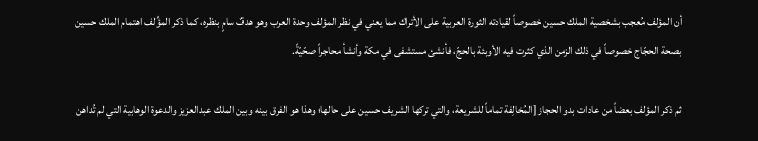أن المؤلف مُعجب بشخصية الملك حسين خصوصاً لقيادته الثورة العربية على الأتراك مما يعني في نظر المؤلف وحدة العرب وهو هدفٌ سامٍ بنظره، كما ذكر المؤِّلف اهتمام الملك حسين بصحة الحجّاج خصوصاً في ذلك الزمن الذي كثرت فيه الأوبئة بالحجّ، فأنشئ مستشفى في مكة وأنشأ محاجراً صحّيّةً.

ثم ذكر المؤلف بعضاً من عادات بدو الحجاز [المُخالِفة تماماً للشريعة، والتي تركها الشريف حسين على حالها؛ وهذا هو الفرق بينه وبين الملك عبدالعزيز والدعوة الوهابية التي لم تُداهن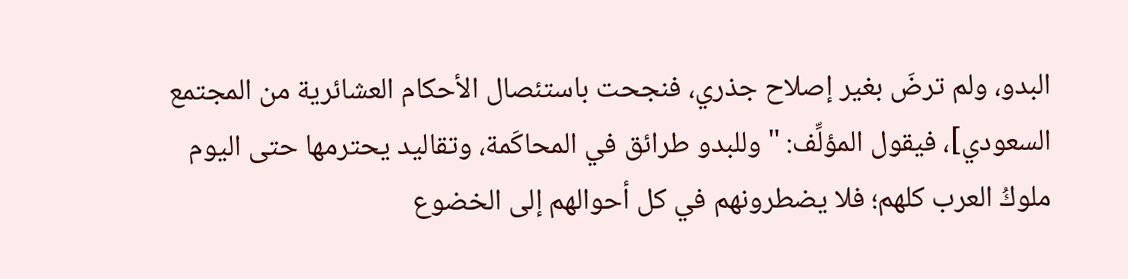البدو، ولم ترضَ بغير إصلاح جذري، فنجحت باستئصال الأحكام العشائرية من المجتمع السعودي]، فيقول المؤلِّف: "وللبدو طرائق في المحاكَمة، وتقاليد يحترمها حتى اليوم ملوكُ العرب كلهم؛ فلا يضطرونهم في كل أحوالهم إلى الخضوع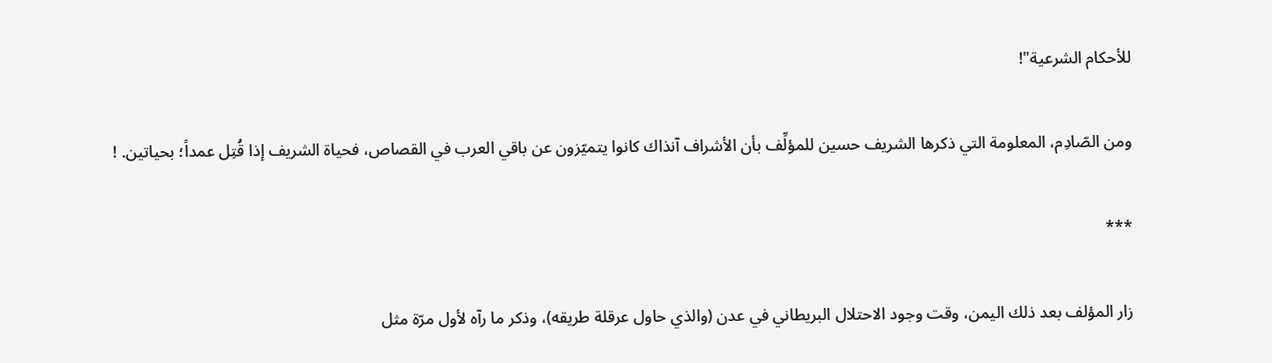للأحكام الشرعية"!

ومن الصّادِم، المعلومة التي ذكرها الشريف حسين للمؤلِّف بأن الأشراف آنذاك كانوا يتميّزون عن باقي العرب في القصاص، فحياة الشريف إذا قُتِل عمداً؛ بحياتين. !

***

زار المؤلف بعد ذلك اليمن، وقت وجود الاحتلال البريطاني في عدن (والذي حاول عرقلة طريقه)، وذكر ما رآه لأول مرّة مثل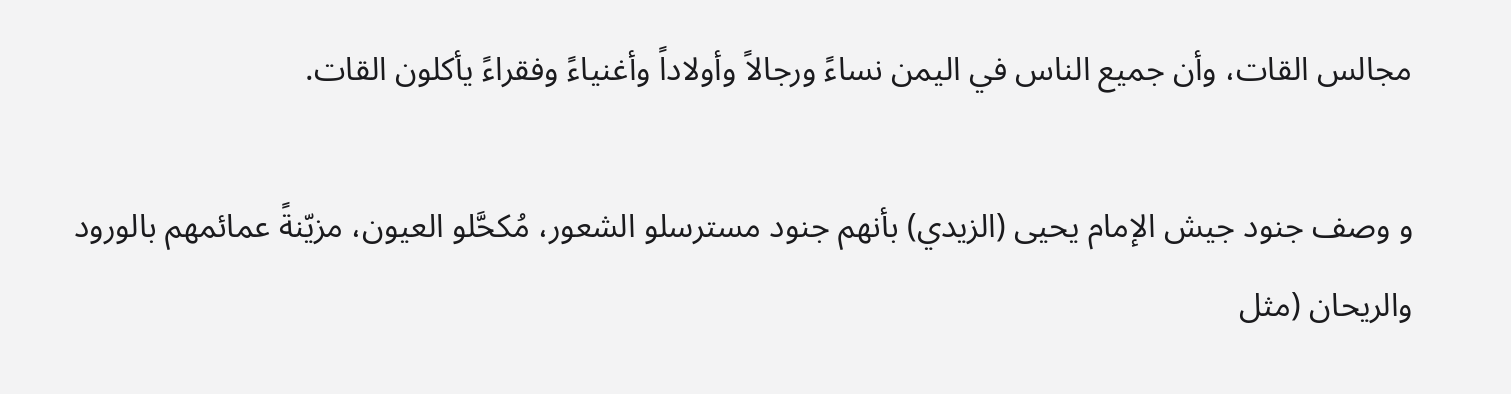مجالس القات، وأن جميع الناس في اليمن نساءً ورجالاً وأولاداً وأغنياءً وفقراءً يأكلون القات.

و وصف جنود جيش الإمام يحيى (الزيدي) بأنهم جنود مسترسلو الشعور، مُكحَّلو العيون، مزيّنةً عمائمهم بالورود والريحان (مثل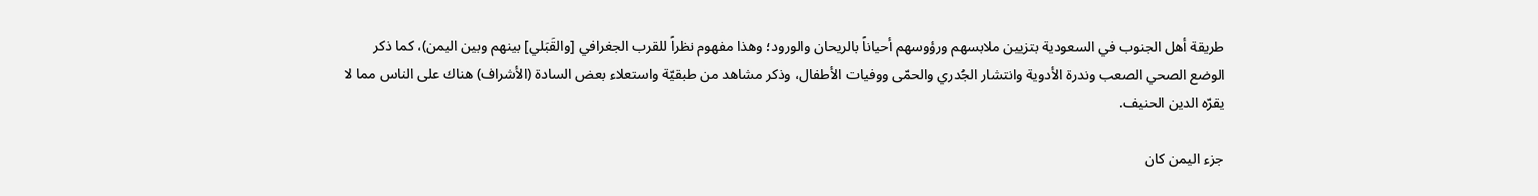طريقة أهل الجنوب في السعودية بتزيين ملابسهم ورؤوسهم أحياناً بالريحان والورود؛ وهذا مفهوم نظراً للقرب الجغرافي [والقَبَلي] بينهم وبين اليمن)، كما ذكر الوضع الصحي الصعب وندرة الأدوية وانتشار الجُدري والحمّى ووفيات الأطفال، وذكر مشاهد من طبقيّة واستعلاء بعض السادة (الأشراف) هناك على الناس مما لا يقرّه الدين الحنيف.

جزء اليمن كان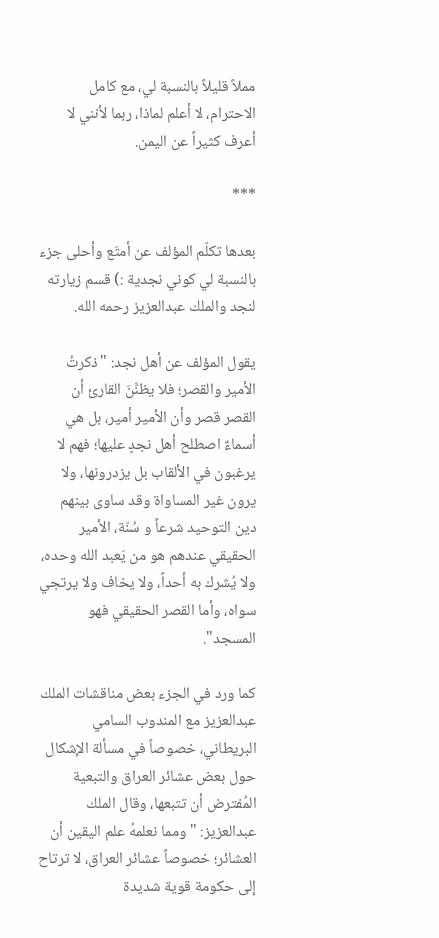مملاً قليلاً بالنسبة لي، مع كامل الاحترام، لا أعلم لماذا، ربما لأنني لا أعرف كثيراً عن اليمن.

***

بعدها تكلّم المؤلف عن أمتَع وأحلى جزء بالنسبة لي كوني نجدية :) قسم زيارته لنجد والملك عبدالعزيز رحمه الله.

يقول المؤلف عن أهل نجد: "ذكرتُ الأمير والقصر؛ فلا يظنَّنَ القارئ أن القصر قصر وأن الأمير أمير، بل هي أسماءٌ اصطلح أهل نجدٍ عليها؛ فهم لا يرغبون في الألقاب بل يزدرونها، ولا يرون غير المساواة وقد ساوى بينهم دين التوحيد شرعاً و سُنّة، الأمير الحقيقي عندهم هو من يَعبد الله وحده، ولا يُشرك به أحداً، ولا يخاف ولا يرتجي سواه، وأما القصر الحقيقي فهو المسجد".

كما ورد في الجزء بعض مناقشات الملك عبدالعزيز مع المندوب السامي البريطاني، خصوصاً في مسألة الإشكال حول بعض عشائر العراق والتبعية المُفترض أن تتبعها، وقال الملك عبدالعزيز: " ومما نعلمهُ علم اليقين أن العشائر؛ خصوصاً عشائر العراق، لا ترتاح إلى حكومة قوية شديدة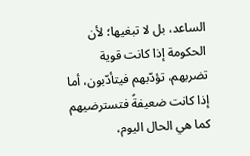الساعد، بل لا تبغيها؛ لأن الحكومة إذا كانت قوية تضربهم، تؤدّبهم فيتأدّبون، أما إذا كانت ضعيفةً فتسترضيهم كما هي الحال اليوم،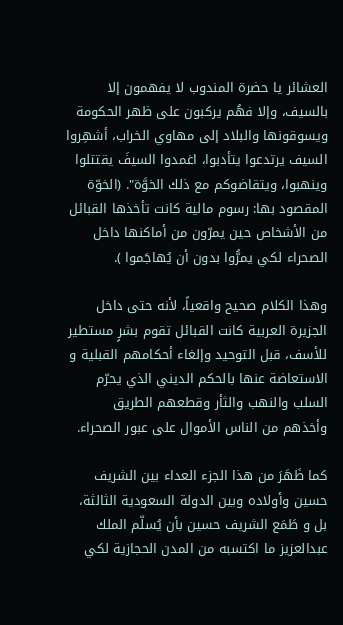العشائر يا حضرة المندوب لا يفهمون إلا بالسيف، وإلا فهُم يركبون على ظهر الحكومة ويسوقونها والبلاد إلى مهاوي الخراب، أشهِروا السيف يرتدعوا يتأدبوا، اغمدوا السيفَ يقتتلوا وينهبوا، ويتقاضوكم مع ذلك الخوَّة". (الخوّة المقصود بها: رسوم مالية كانت تأخذها القبائل من الأشخاص حين يمرّون من أماكنها داخل الصحراء لكي يمرُّوا بدون أن يُهاجَموا ).

وهذا الكلام صحيح واقعياً، لأنه حتى داخل الجزيرة العربية كانت القبائل تقوم بشرٍ مستطير للأسف، قبل التوحيد وإلغاء أحكامهم القبلية و الاستعاضة عنها بالحكم الديني الذي يحرّم السلب والنهب والثأر وقطعهم الطريق وأخذهم من الناس الأموال على عبور الصحراء.

كما ظَهَرَ من هذا الجزء العداء بين الشريف حسين وأولاده وبين الدولة السعودية الثالثة، بل و طَمَع الشريف حسين بأن يُسلّم الملك عبدالعزيز ما اكتسبه من المدن الحجازية لكي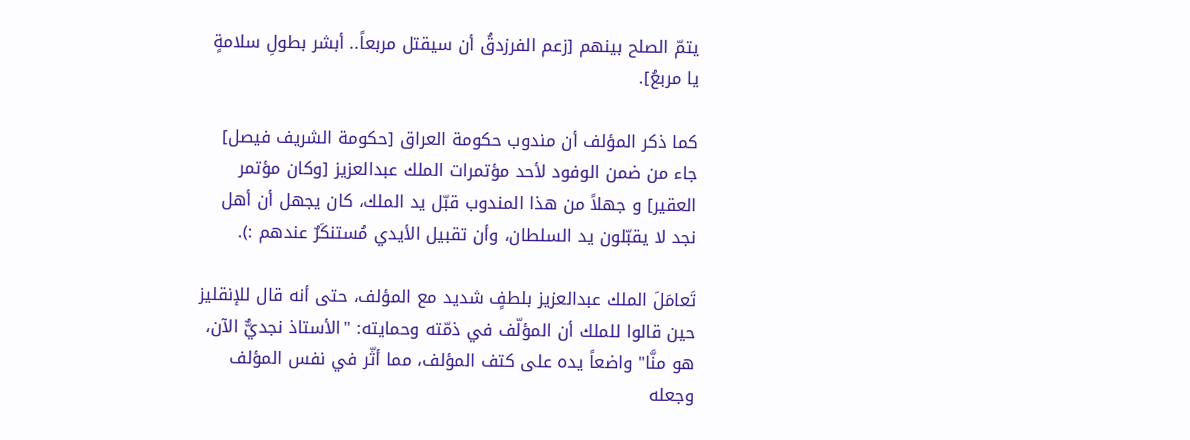يتمّ الصلح بينهم [زعم الفرزدقُ أن سيقتل مربعاً.. أبشر بطولِ سلامةٍ يا مربعُ].

كما ذكر المؤلف أن مندوب حكومة العراق [حكومة الشريف فيصل] جاء من ضمن الوفود لأحد مؤتمرات الملك عبدالعزيز [وكان مؤتمر العقير] و جهلاً من هذا المندوب قبّل يد الملك، كان يجهل أن أهل نجد لا يقبّلون يد السلطان، وأن تقبيل الأيدي مُستنكَرٌ عندهم :).

تَعامَلَ الملك عبدالعزيز بلطفٍ شديد مع المؤلف، حتى أنه قال للإنقليز حين قالوا للملك أن المؤلّف في ذمّته وحمايته: "الأستاذ نجديٌّ الآن، هو منَّا" واضعاً يده على كتف المؤلف، مما أثّر في نفس المؤلف وجعله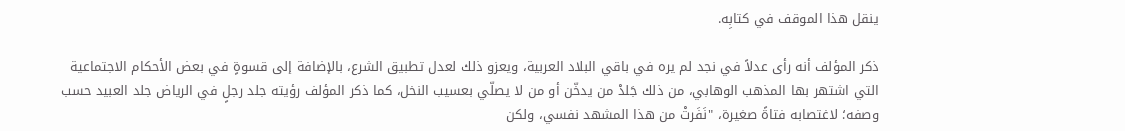ينقل هذا الموقف في كتابِه.

ذكر المؤلف أنه رأى عدلاً في نجد لم يره في باقي البلاد العربية، ويعزو ذلك لعدل تطبيق الشرع، بالإضافة إلى قسوةٍ في بعض الأحكام الاجتماعية التي اشتهر بها المذهب الوهابي، من ذلك جَلدْ من يدخّن أو من لا يصلّي بعسيب النخل، كما ذكر المؤلف رؤيته جلد رجلٍ في الرياض جلد العبيد حسب وصفه؛ لاغتصابه فتاةً صغيرة، "نَفَرتْ من هذا المشهد نفسي، ولكن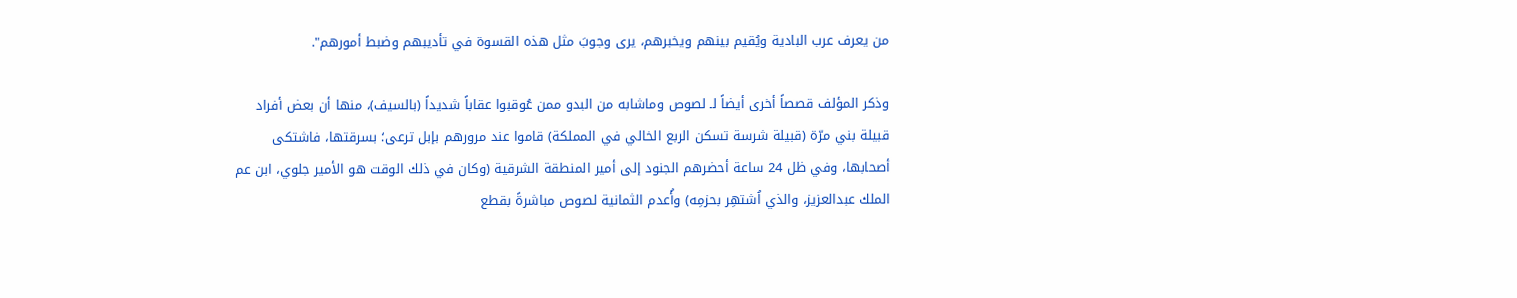من يعرف عرب البادية ويُقيم بينهم ويخبرهم، يرى وجوبَ مثل هذه القسوة في تأديبهم وضبط أمورهم".

وذكر المؤلف قصصاً أخرى أيضاً لـ لصوص وماشابه من البدو ممن عُوقبوا عقاباً شديداً (بالسيف)، منها أن بعض أفراد قبيلة بني مرّة (قبيلة شرسة تسكن الربع الخالي في المملكة) قاموا عند مرورهم بإبل ترعى؛ بسرقتها، فاشتكى أصحابها، وفي ظل 24 ساعة أحضرهم الجنود إلى أمير المنطقة الشرقية (وكان في ذلك الوقت هو الأمير جلوي، ابن عم الملك عبدالعزيز، والذي اُشتهِر بحزمِه) وأُعدم الثمانية لصوص مباشرةً بقطع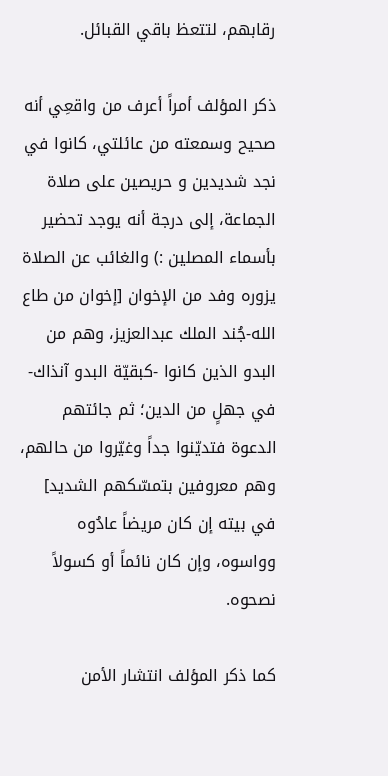رقابهم، لتتعظ باقي القبائل.

ذكر المؤلف أمراً أعرف من واقعِي أنه صحيح وسمعته من عائلتي، كانوا في نجد شديدين و حريصين على صلاة الجماعة، إلى درجة أنه يوجد تحضير بأسماء المصلين :) والغائب عن الصلاة يزوره وفد من الإخوان [إخوان من طاع الله-جُند الملك عبدالعزيز، وهم من البدو الذين كانوا -كبقيّة البدو آنذاك- في جهلٍ من الدين؛ ثم جائتهم الدعوة فتديّنوا جداً وغيّروا من حالهم، وهم معروفين بتمسّكهم الشديد] في بيته إن كان مريضاً عادُوه وواسوه، وإن كان نائماً أو كسولاً نصحوه.

كما ذكر المؤلف انتشار الأمن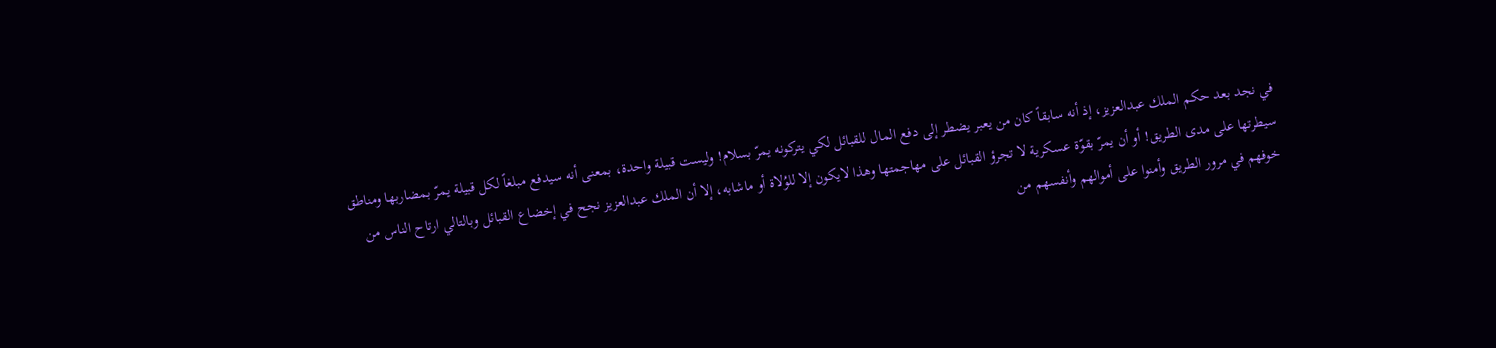في نجد بعد حكم الملك عبدالعزيز، إذ أنه سابقاً كان من يعبر يضطر إلى دفع المال للقبائل لكي يتركونه يمرّ بسلام! وليست قبيلة واحدة، بمعنى أنه سيدفع مبلغاً لكل قبيلة يمرّ بمضاربها ومناطق سيطرتها على مدى الطريق! أو أن يمرّ بقوّة عسكرية لا تجرؤ القبائل على مهاجمتها وهذا لايكون إلا للوُلاة أو ماشابه، إلا أن الملك عبدالعزيز نجح في إخضاع القبائل وبالتالي ارتاح الناس من خوفهم في مرور الطريق وأمنوا على أموالهم وأنفسهم من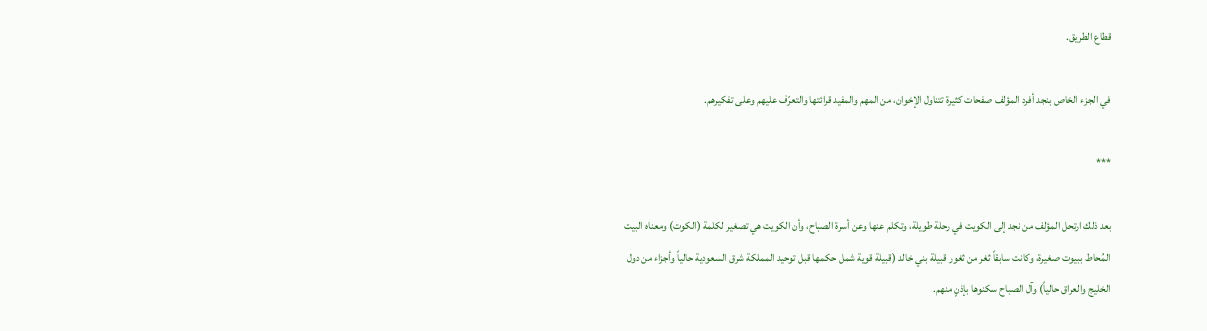قطاع الطريق.

في الجزء الخاص بنجد أفرد المؤلف صفحات كثيرة تتناول الإخوان، من المهم والمفيد قرائتها والتعرّف عليهم وعلى تفكيرهم.

***

بعد ذلك ارتحل المؤلف من نجد إلى الكويت في رحلة طويلة، وتكلم عنها وعن أسرة الصباح، وأن الكويت هي تصغير لكلمة (الكوت) ومعناه البيت المُحاط ببيوت صغيرة، وكانت سابقاً ثغر من ثغور قبيلة بني خالد (قبيلة قوية شمل حكمها قبل توحيد المملكة شرق السعودية حالياً وأجزاء من دول الخليج والعراق حالياً) وآل الصباح سكنوها بإذنٍ منهم.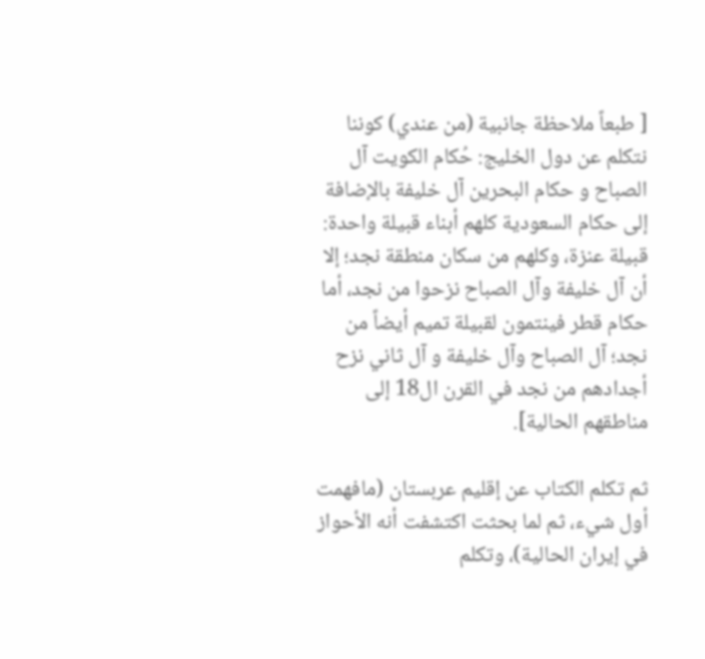[ طبعاً ملاحظة جانبية (من عندي) كوننا نتكلم عن دول الخليج: حُكام الكويت آل الصباح و حكام البحرين آل خليفة بالإضافة إلى حكام السعودية كلهم أبناء قبيلة واحدة: قبيلة عنزة، وكلهم من سكان منطقة نجد؛ إلا أن آل خليفة وآل الصباح نزحوا من نجد، أما حكام قطر فينتمون لقبيلة تميم أيضاً من نجد؛ آل الصباح وآل خليفة و آل ثاني نزح أجدادهم من نجد في القرن ال18 إلى مناطقهم الحالية].

ثم تكلم الكتاب عن إقليم عربستان (مافهمت أول شيء، ثم لما بحثت اكتشفت أنه الأحواز في إيران الحالية)، وتكلم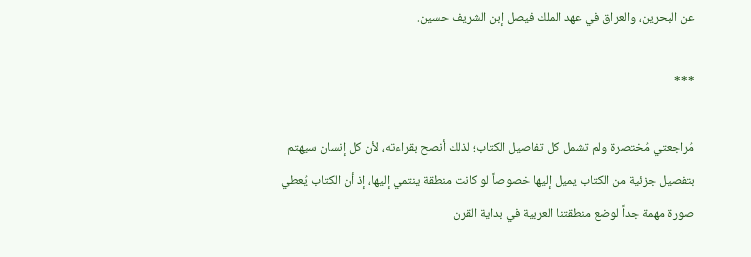عن البحرين، والعراق في عهد الملك فيصل إبن الشريف حسين.

***

مُراجعتي مُختصرة ولم تشمل كل تفاصيل الكتاب؛ لذلك أنصح بقراءته، لأن كل إنسان سيهتم بتفصيل جزئية من الكتاب يميل إليها خصوصاً لو كانت منطقة ينتمي إليها، إذ أن الكتاب يُعطي صورة مهمة جداً لوضع منطقتنا العربية في بداية القرن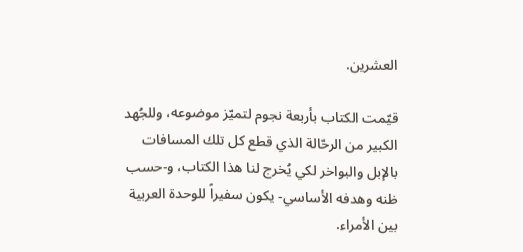العشرين.

قيّمت الكتاب بأربعة نجوم لتميّز موضوعه، وللجُهد الكبير من الرحّالة الذي قطع كل تلك المسافات بالإبل والبواخر لكي يُخرج لنا هذا الكتاب، و-حسب ظنه وهدفه الأساسي- يكون سفيراً للوحدة العربية بين الأمراء.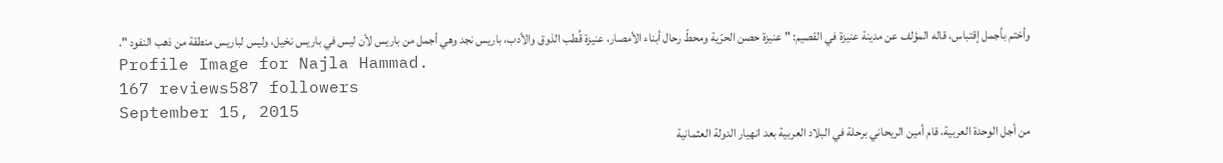وأختم بأجمل إقتباس، قاله المؤلف عن مدينة عنيزة في القصيم: " عنيزة حصن الحرّية ومحطّ رحال أبناء الأمصار، عنيزة قُطب الذوق والأدب، باريس نجد وهي أجمل من باريس لأن ليس في باريس نخيل، وليس لباريس منطقة من ذهب النفود ".
Profile Image for Najla Hammad.
167 reviews587 followers
September 15, 2015
من أجل الوحدة العربية، قام أمين الريحاني برحلة في البلاد العربية بعد انهيار الدولة العثمانية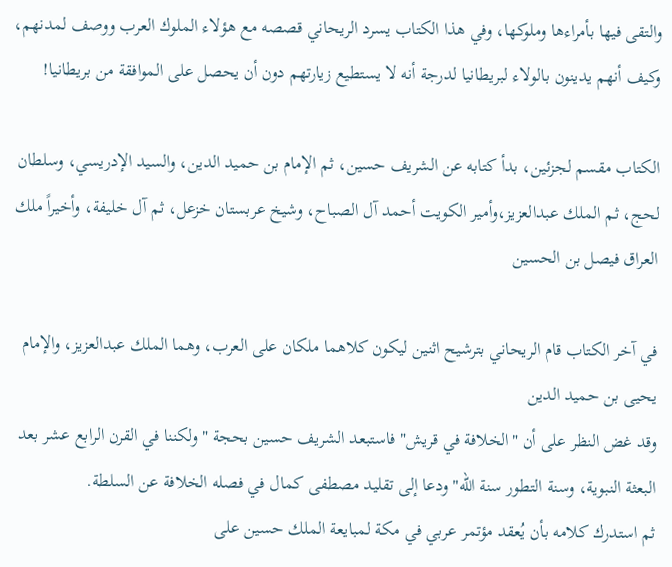والتقى فيها بأمراءها وملوكها، وفي هذا الكتاب يسرد الريحاني قصصه مع هؤلاء الملوك العرب ووصف لمدنهم، وكيف أنهم يدينون بالولاء لبريطانيا لدرجة أنه لا يستطيع زيارتهم دون أن يحصل على الموافقة من بريطانيا!

الكتاب مقسم لجزئين، بدأ كتابه عن الشريف حسين، ثم الإمام بن حميد الدين، والسيد الإدريسي، وسلطان لحج، ثم الملك عبدالعزيز،وأمير الكويت أحمد آل الصباح، وشيخ عربستان خزعل، ثم آل خليفة، وأخيراً ملك العراق فيصل بن الحسين

في آخر الكتاب قام الريحاني بترشيح اثنين ليكون كلاهما ملكان على العرب، وهما الملك عبدالعزيز، والإمام يحيى بن حميد الدين
وقد غض النظر على أن "الخلافة في قريش" فاستبعد الشريف حسين بحجة "ولكننا في القرن الرابع عشر بعد البعثة النبوية، وسنة التطور سنة الله" ودعا إلى تقليد مصطفى كمال في فصله الخلافة عن السلطة.
ثم استدرك كلامه بأن يُعقد مؤتمر عربي في مكة لمبايعة الملك حسين على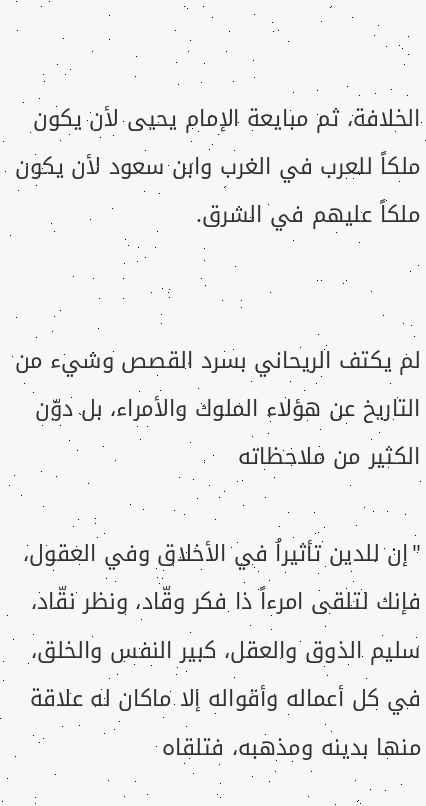الخلافة، ثم مبايعة الإمام يحيى لأن يكون ملكاً للعرب في الغرب وابن سعود لأن يكون ملكاً عليهم في الشرق.


لم يكتف الريحاني بسرد القصص وشيء من التاريخ عن هؤلاء الملوك والأمراء، بل دوّن الكثير من ملاحظاته

"إن للدين تأثيراُ في الأخلاق وفي العقول، فإنك لتلقى امرءاً ذا فكر وقّاد، ونظر نقّاد، سليم الذوق والعقل، كبير النفس والخلق، في كل أعماله وأقواله إلا ماكان له علاقة منها بدينه ومذهبه، فتلقاه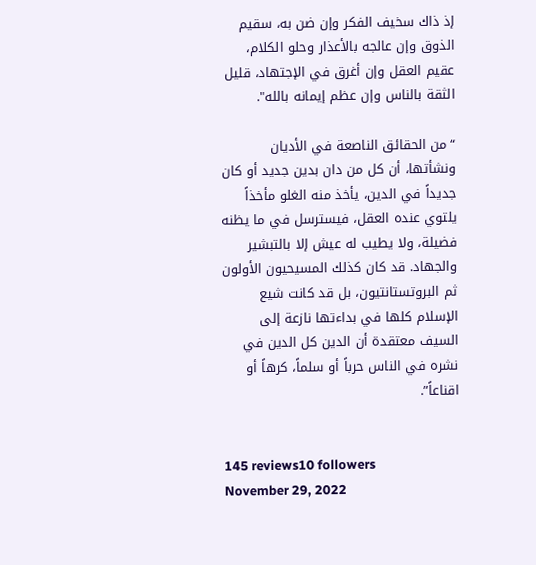إذ ذاك سخيف الفكر وإن ضن به، سقيم الذوق وإن عالجه بالأعذار وحلو الكلام، عقيم العقل وإن أغرق في الإجتهاد، قليل الثقة بالناس وإن عظم إيمانه بالله".

“من الحقائق الناصعة في الأديان ونشأتها، أن كل من دان بدين جديد أو كان جديداً في الدين، يأخذ منه الغلو مأخذاً يلتوي عنده العقل، فيسترسل في ما يظنه فضيلة، ولا يطيب له عيش إلا بالتبشير والجهاد. قد كان كذلك المسيحيون الأولون ثم البروتستانتيون، بل قد كانت شيع الإسلام كلها في بداءتها نازعة إلى السيف معتقدة أن الدين كل الدين في نشره في الناس حرباً أو سلماً، كرهاً أو اقناعاً”.


145 reviews10 followers
November 29, 2022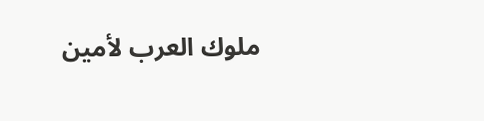ملوك العرب لأمين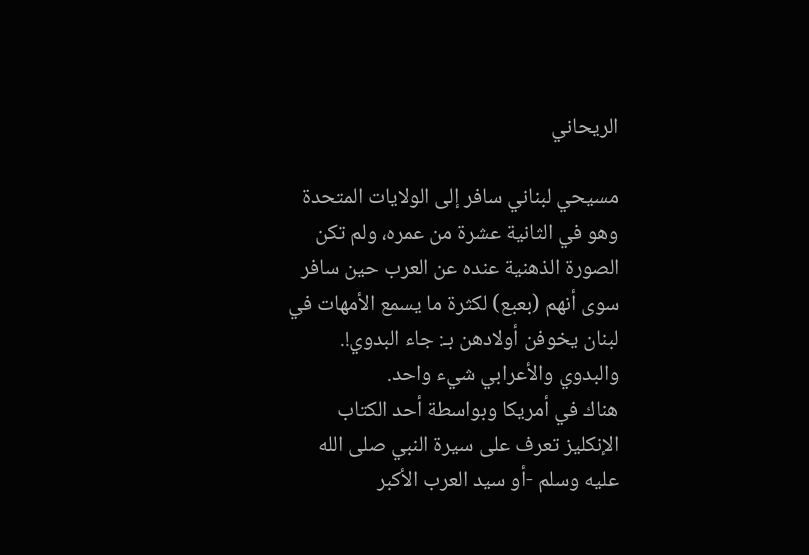الريحاني

مسيحي لبناني سافر إلى الولايات المتحدة وهو في الثانية عشرة من عمره، ولم تكن الصورة الذهنية عنده عن العرب حين سافر سوى أنهم (بعبع) لكثرة ما يسمع الأمهات في لبنان يخوفن أولادهن بـ: جاء البدوي!. والبدوي والأعرابي شيء واحد.
هناك في أمريكا وبواسطة أحد الكتاب الإنكليز تعرف على سيرة النبي صلى الله عليه وسلم -أو سيد العرب الأكبر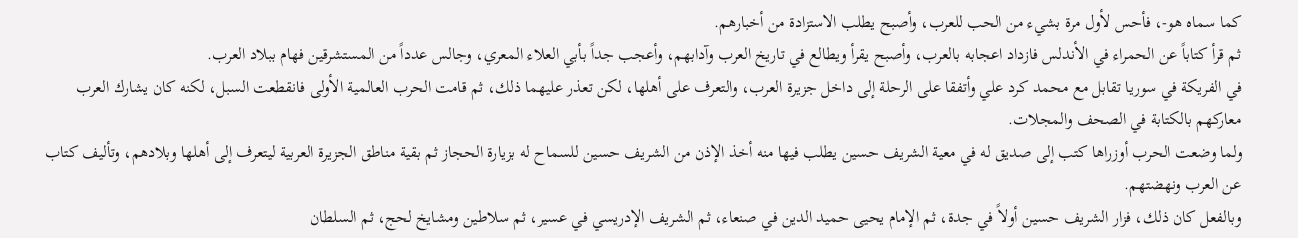كما سماه هو-، فأحس لأول مرة بشيء من الحب للعرب، وأصبح يطلب الاستزادة من أخبارهم.
ثم قرأ كتاباً عن الحمراء في الأندلس فازداد اعجابه بالعرب، وأصبح يقرأ ويطالع في تاريخ العرب وآدابهم، وأعجب جداً بأبي العلاء المعري، وجالس عدداً من المستشرقين فهام ببلاد العرب.
في الفريكة في سوريا تقابل مع محمد كرد علي وأتفقا على الرحلة إلى داخل جزيرة العرب، والتعرف على أهلها، لكن تعذر عليهما ذلك، ثم قامت الحرب العالمية الأولى فانقطعت السبل، لكنه كان يشارك العرب معاركهم بالكتابة في الصحف والمجلات.
ولما وضعت الحرب أوزراها كتب إلى صديق له في معية الشريف حسين يطلب فيها منه أخذ الإذن من الشريف حسين للسماح له بزيارة الحجاز ثم بقية مناطق الجزيرة العربية ليتعرف إلى أهلها وبلادهم، وتأليف كتاب عن العرب ونهضتهم.
وبالفعل كان ذلك، فزار الشريف حسين أولاً في جدة، ثم الإمام يحيى حميد الدين في صنعاء، ثم الشريف الإدريسي في عسير، ثم سلاطين ومشايخ لحج، ثم السلطان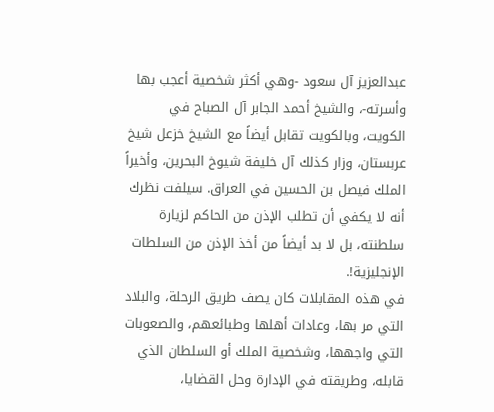عبدالعزيز آل سعود -وهي أكثر شخصية أعجب بها وأسرته-، والشيخ أحمد الجابر آل الصباح في الكويت، وبالكويت تقابل أيضاً مع الشيخ خزعل شيخ عربستان، وزار كذلك آل خليفة شيوخ البحرين، وأخيراً الملك فيصل بن الحسين في العراق. سيلفت نظرك أنه لا يكفي أن تطلب الإذن من الحاكم لزيارة سلطنته، بل لا بد أيضاً من أخذ الإذن من السلطات الإنجليزية!.
في هذه المقابلات كان يصف طريق الرحلة، والبلاد التي مر بها، وعادات أهلها وطبائعهم، والصعوبات التي واجهها، وشخصية الملك أو السلطان الذي قابله، وطريقته في الإدارة وحل القضايا،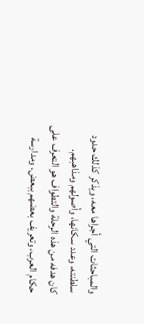والمباحثات التي أجراها معه، ويذكر كذلك حدود سلطنته، وعدد سكانها، وأصولهم ومذاهبهم.
كان هدفه من هذه الرحلة والتطواف هو التعرف على حكام العرب، وتعريف بعضهم ببعض، ومدارسة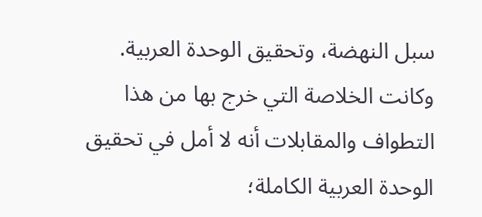سبل النهضة، وتحقيق الوحدة العربية.
وكانت الخلاصة التي خرج بها من هذا التطواف والمقابلات أنه لا أمل في تحقيق الوحدة العربية الكاملة؛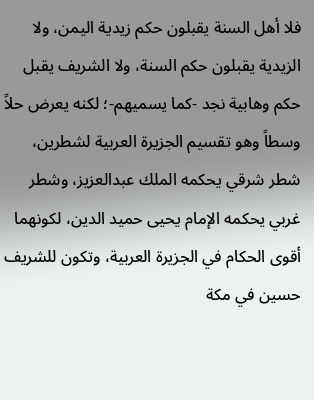فلا أهل السنة يقبلون حكم زيدية اليمن، ولا الزيدية يقبلون حكم السنة، ولا الشريف يقبل حكم وهابية نجد -كما يسميهم-؛ لكنه يعرض حلاً وسطاً وهو تقسيم الجزيرة العربية لشطرين، شطر شرقي يحكمه الملك عبدالعزيز، وشطر غربي يحكمه الإمام يحيى حميد الدين، لكونهما أقوى الحكام في الجزيرة العربية، وتكون للشريف حسين في مكة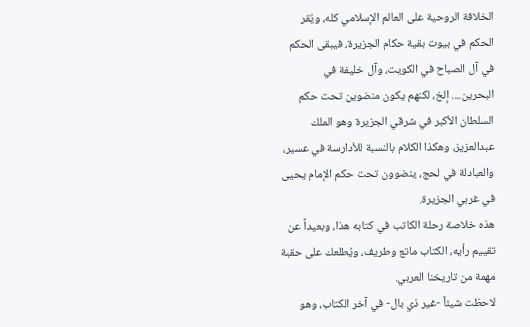الخلافة الروحية على العالم الإسلامي كله، ويُقر الحكم في بيوت بقية حكام الجزيرة، فيبقى الحكم في آل الصباح في الكويت، وآل خليفة في البحرين.... إلخ، لكنهم يكون منضوين تحت حكم السلطان الأكبر في شرقي الجزيرة وهو الملك عبدالعزيز، وهكذا الكلام بالنسبة للأدارسة في عسير، والعبادلة في لحج، ينضوون تحت حكم الإمام يحيى في غربي الجزيرة.
هذه خلاصة رحلة الكاتب في كتابه هذا، وبعيداً عن تقييم رأيه، الكتاب ماتع وطريف، ويُطلعك على حقبة مهمة من تاريخنا العربي.
لاحظت شيئاً -غير ذي بال- في آخر الكتاب، وهو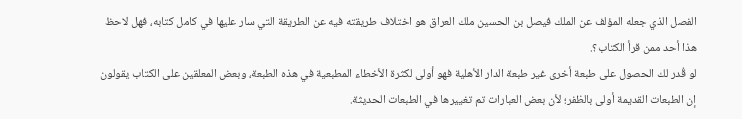الفصل الذي جعله المؤلف عن الملك فيصل بن الحسين ملك العراق هو اختلاف طريقته فيه عن الطريقة التي سار عليها في كامل كتابه، فهل لاحظ هذا أحد ممن قرأ الكتاب؟.
لو قُدر لك الحصول على طبعة أخرى غير طبعة الدار الأهلية فهو أولى لكثرة الأخطاء المطبعية في هذه الطبعة، وبعض المعلقين على الكتاب يقولون إن الطبعات القديمة أولى بالظفر؛ لأن بعض العبارات تم تغييرها في الطبعات الحديثة.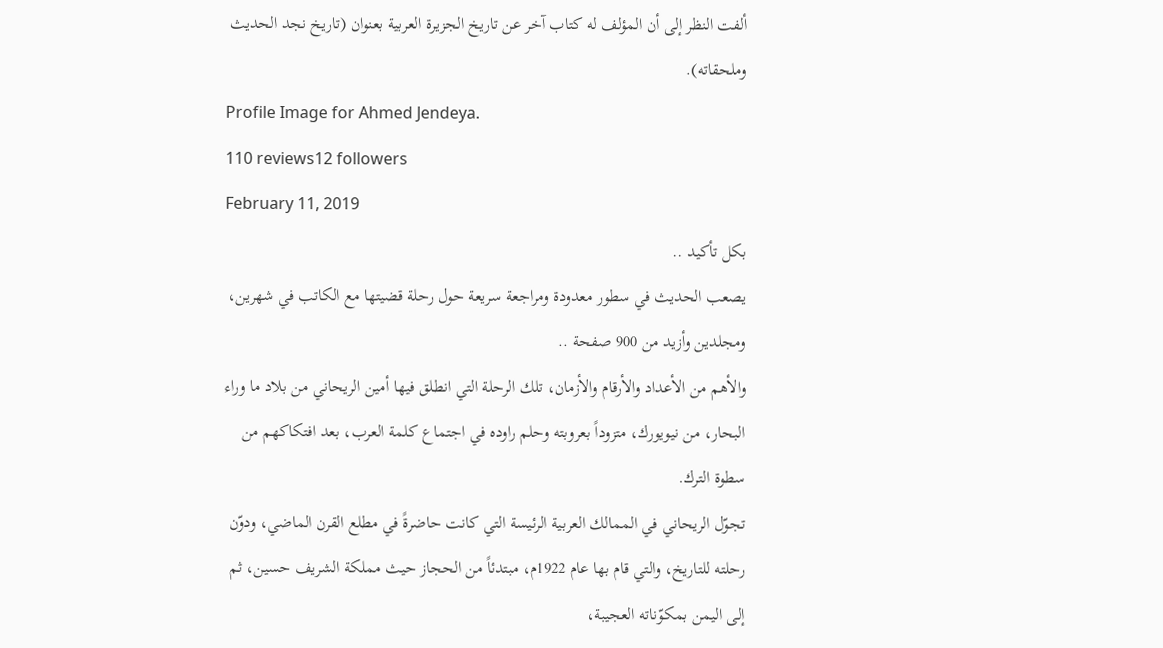ألفت النظر إلى أن المؤلف له كتاب آخر عن تاريخ الجزيرة العربية بعنوان (تاريخ نجد الحديث وملحقاته).
Profile Image for Ahmed Jendeya.
110 reviews12 followers
February 11, 2019
بكل تأكيد ..
يصعب الحديث في سطور معدودة ومراجعة سريعة حول رحلة قضيتها مع الكاتب في شهرين، ومجلدين وأزيد من 900 صفحة ..
والأهم من الأعداد والأرقام والأزمان، تلك الرحلة التي انطلق فيها أمين الريحاني من بلاد ما وراء البحار، من نيويورك، متزوداً بعروبته وحلم راوده في اجتماع كلمة العرب، بعد افتكاكهم من سطوة الترك.
تجوّل الريحاني في الممالك العربية الرئيسة التي كانت حاضرةً في مطلع القرن الماضي، ودوّن رحلته للتاريخ، والتي قام بها عام 1922م، مبتدئاً من الحجاز حيث مملكة الشريف حسين، ثم إلى اليمن بمكوّناته العجيبة،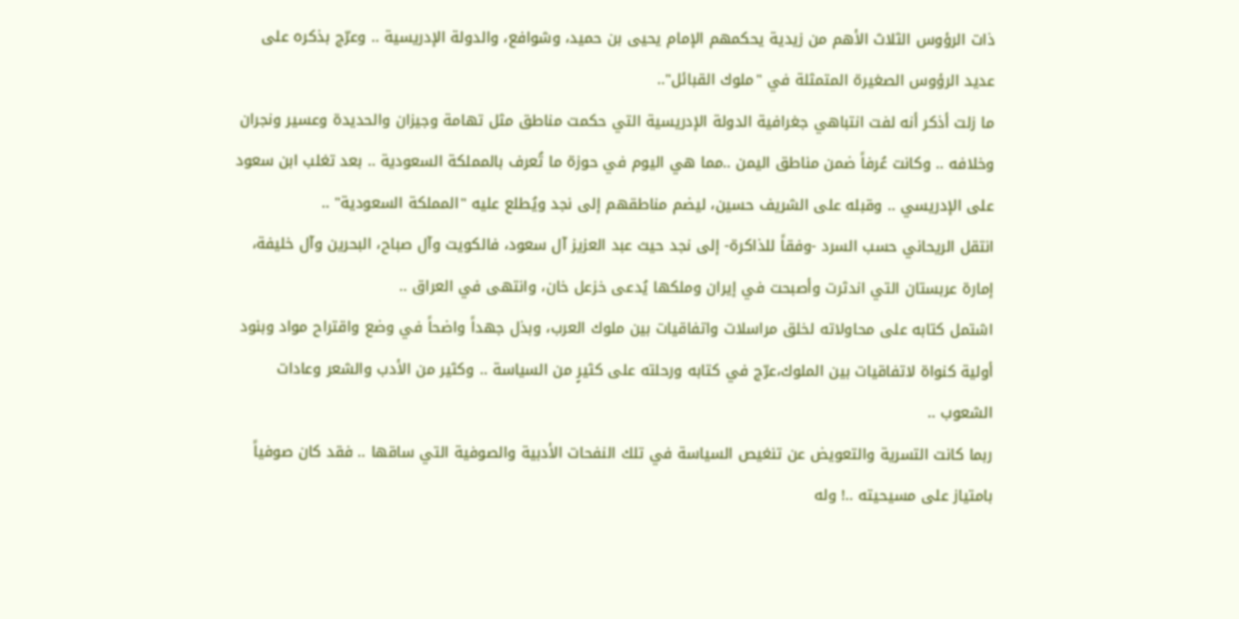ذات الرؤوس الثلاث الأهم من زيدية يحكمهم الإمام يحيى بن حميد، وشوافع، والدولة الإدريسية .. وعرّج بذكره على عديد الرؤوس الصغيرة المتمثلة في "ملوك القبائل"..
ما زلت أذكر أنه لفت انتباهي جغرافية الدولة الإدريسية التي حكمت مناطق مثل تهامة وجيزان والحديدة وعسير ونجران وخلافه .. وكانت عُرفاً ضمن مناطق اليمن ..مما هي اليوم في حوزة ما تُعرف بالمملكة السعودية .. بعد تغلب ابن سعود على الإدريسي .. وقبله على الشريف حسين، ليضم مناطقهم إلى نجد ويُطلع عليه "المملكة السعودية" ..
انتقل الريحاني حسب السرد -وفقاً للذاكرة- إلى نجد حيث عبد العزيز آل سعود، فالكويت وآل صباح، البحرين وآل خليفة، إمارة عربستان التي اندثرت وأصبحت في إيران وملكها يُدعى خزعل خان، وانتهى في العراق ..
اشتمل كتابه على محاولاته لخلق مراسلات واتفاقيات بين ملوك العرب، وبذل جهداً واضحاً في وضع واقتراح مواد وبنود أولية كنواة لاتفاقيات بين الملوك،عرّج في كتابه ورحلته على كثيرٍ من السياسة .. وكثير من الأدب والشعر وعادات الشعوب ..
ربما كانت التسرية والتعويض عن تنغيص السياسة في تلك النفحات الأدبية والصوفية التي ساقها .. فقد كان صوفياً بامتياز على مسيحيته ..! وله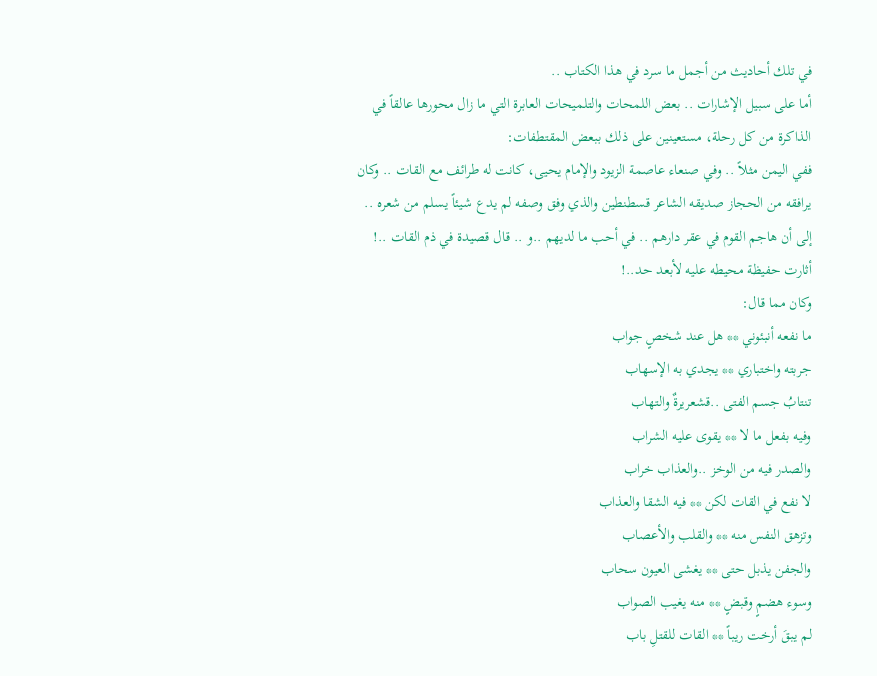في تلك أحاديث من أجمل ما سرد في هذا الكتاب ..
أما على سبيل الإشارات .. بعض اللمحات والتلميحات العابرة التي ما زال محورها عالقاً في الذاكرة من كل رحلة، مستعينين على ذلك ببعض المقتطفات:
ففي اليمن مثلاً .. وفي صنعاء عاصمة الزيود والإمام يحيى، كانت له طرائف مع القات .. وكان يرافقه من الحجاز صديقه الشاعر قسطنطين والذي وفق وصفه لم يدع شيئاً يسلم من شعره .. إلى أن هاجم القوم في عقر دارهم .. في أحب ما لديهم ..و .. قال قصيدة في ذم القات ..! أثارت حفيظة محيطه عليه لأبعد حد..!
وكان مما قال:
ما نفعه أنبئوني ** هل عند شخصٍ جواب
جربته واختباري ** يجدي به الإسهاب
تنتابُ جسم الفتى ..قشعريرةٌ والتهاب
وفيه بفعل ما لا ** يقوى عليه الشراب
والصدر فيه من الوخز ..والعذاب خراب
لا نفع في القات لكن ** فيه الشقا والعذاب
وتزهق النفس منه ** والقلب والأعصاب
والجفن يذبل حتى ** يغشى العيون سحاب
وسوء هضمٍ وقبضٍ ** منه يغيب الصواب
لم يبقَ أرخت ريباً ** القات للقتلِ باب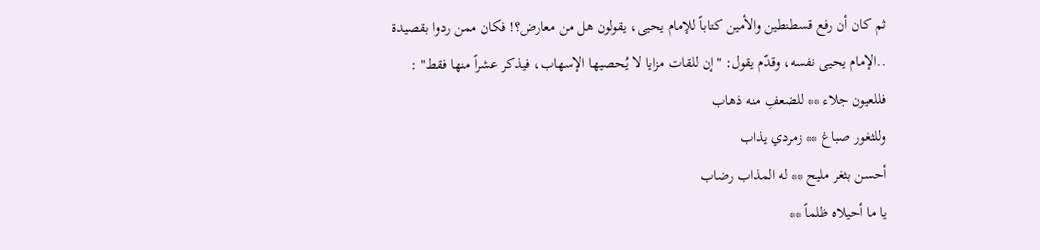ثم كان أن رفع قسطنطين والأمين كتاباً للإمام يحيى، يقولون هل من معارض؟! فكان ممن ردوا بقصيدة ..الإمام يحيى نفسه، وقدّم يقول: "إن للقات مزايا لا يُحصيها الإسهاب، فيذكر عشراً منها فقط" :
فللعيون جلاء ** للضعفِ منه ذهاب
وللثغور صباغ ** زمردي يذاب
أحسن بثغر مليح ** له المذاب رضاب
يا ما أحيلاه ظلماً **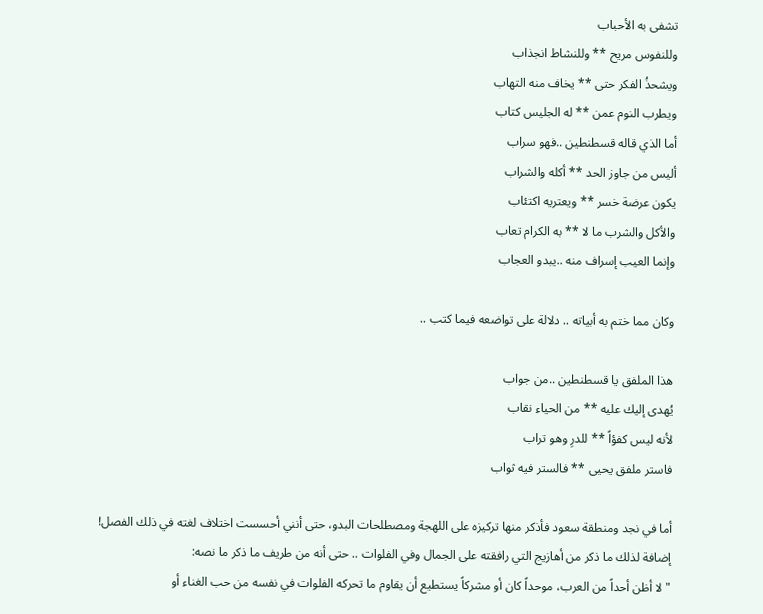تشفى به الأحباب
وللنفوس مريح ** وللنشاط انجذاب
ويشحذُ الفكر حتى ** يخاف منه التهاب
ويطرب النوم عمن ** له الجليس كتاب
أما الذي قاله قسطنطين ..فهو سراب
أليس من جاوز الحد ** أكله والشراب
يكون عرضة خسر ** ويعتريه اكتئاب
والأكل والشرب ما لا ** به الكرام تعاب
وإنما العيب إسراف منه ..يبدو العجاب

وكان مما ختم به أبياته .. دلالة على تواضعه فيما كتب ..

هذا الملفق يا قسطنطين ..من جواب
يُهدى إليك عليه ** من الحياء نقاب
لأنه ليس كفؤاً ** للدرِ وهو تراب
فاستر ملفق يحيى ** فالستر فيه ثواب

أما في نجد ومنطقة سعود فأذكر منها تركيزه على اللهجة ومصطلحات البدو، حتى أنني أحسست اختلاف لغته في ذلك الفصل!
إضافة لذلك ما ذكر من أهازيج التي رافقته على الجمال وفي الفلوات .. حتى أنه من طريف ما ذكر ما نصه:
"لا أظن أحداً من العرب، موحداً كان أو مشركاً يستطيع أن يقاوم ما تحركه الفلوات في نفسه من حب الغناء أو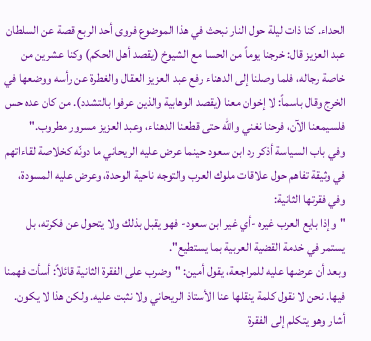الحداء. كنا ذات ليلة حول النار نبحث في هذا الموضوع فروى أحد الربع قصة عن السلطان عبد العزيز قال: خرجنا يوماً من الحسا مع الشيوخ (يقصد أهل الحكم) وكنا عشرين من خاصة رجاله، فلما وصلنا إلى الدهناء رفع عبد العزيز العقال والغطرة عن رأسه ووضعها في الخرج وقال باسماً: لا إخوان معنا (يقصد الوهابية والذين عرفوا بالتشدد). من كان عده حس فلسيمعنا الآن، فرحنا نغني والله حتى قطعنا الدهناء، وعبد العزيز مسرور مطروب."
وفي باب السياسة أذكر رد ابن سعود حينما عرض عليه الريحاني ما دونّه كخلاصة لقاءاتهم في وثيقة تفاهم حول علاقات ملوك العرب والتوجه ناحية الوحدة، وعرض عليه المسودة، وفي فقرتها الثانية:
"وإذا بايع العرب غيره -أي غير ابن سعود- فهو يقبل بذلك ولا يتحول عن فكرته، بل يستمر في خدمة القضية العربية بما يستطيع".
وبعد أن عرضها عليه للمراجعة، يقول أمين: "وضرب على الفقرة الثانية قائلاً: أسأت فهمنا فيها. نحن لا نقول كلمة ينقلها عنا الأستاذ الريحاني ولا نثبت عليه. ولكن هذا لا يكون. أشار وهو يتكلم إلى الفقرة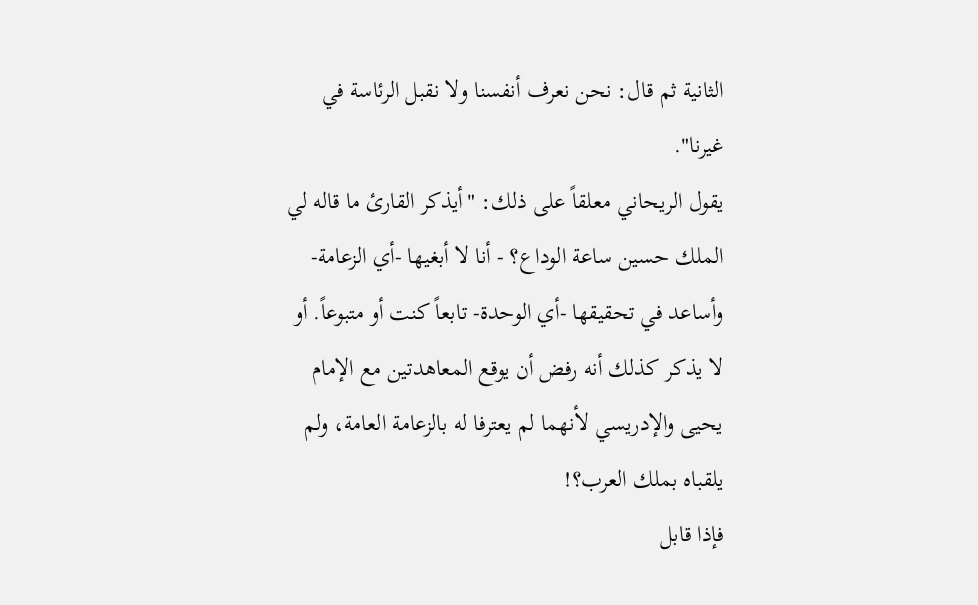الثانية ثم قال: نحن نعرف أنفسنا ولا نقبل الرئاسة في غيرنا".
يقول الريحاني معلقاً على ذلك: "أيذكر القارئ ما قاله لي الملك حسين ساعة الوداع؟ - أنا لا أبغيها -أي الزعامة- وأساعد في تحقيقها -أي الوحدة- تابعاً كنت أو متبوعاً. أو لا يذكر كذلك أنه رفض أن يوقع المعاهدتين مع الإمام يحيى والإدريسي لأنهما لم يعترفا له بالزعامة العامة، ولم يلقباه بملك العرب؟!
فإذا قابل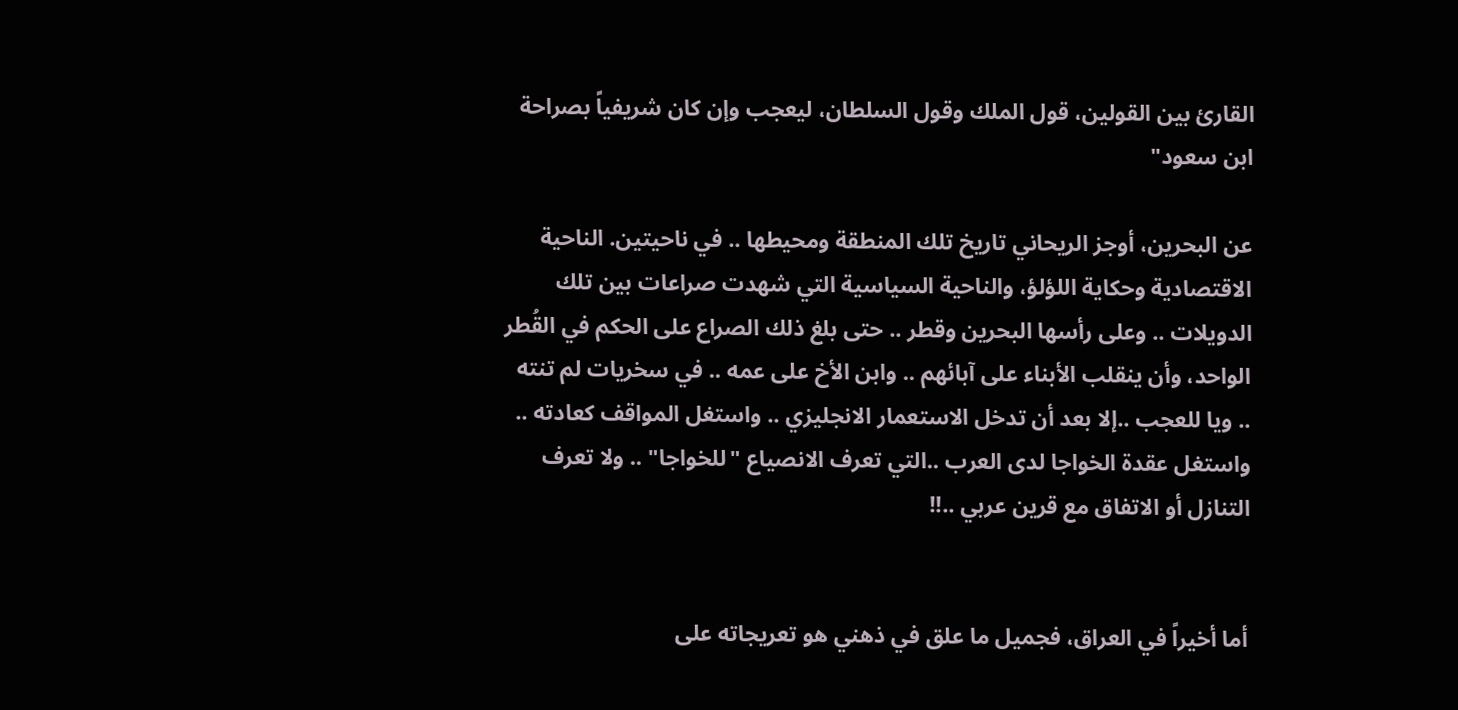القارئ بين القولين، قول الملك وقول السلطان، ليعجب وإن كان شريفياً بصراحة ابن سعود"

عن البحرين، أوجز الريحاني تاريخ تلك المنطقة ومحيطها .. في ناحيتين. الناحية الاقتصادية وحكاية اللؤلؤ، والناحية السياسية التي شهدت صراعات بين تلك الدويلات .. وعلى رأسها البحرين وقطر .. حتى بلغ ذلك الصراع على الحكم في القُطر الواحد، وأن ينقلب الأبناء على آبائهم .. وابن الأخ على عمه .. في سخريات لم تنته .. ويا للعجب ..إلا بعد أن تدخل الاستعمار الانجليزي .. واستغل المواقف كعادته .. واستغل عقدة الخواجا لدى العرب ..التي تعرف الانصياع "للخواجا" .. ولا تعرف التنازل أو الاتفاق مع قرين عربي ..!!


أما أخيراً في العراق، فجميل ما علق في ذهني هو تعريجاته على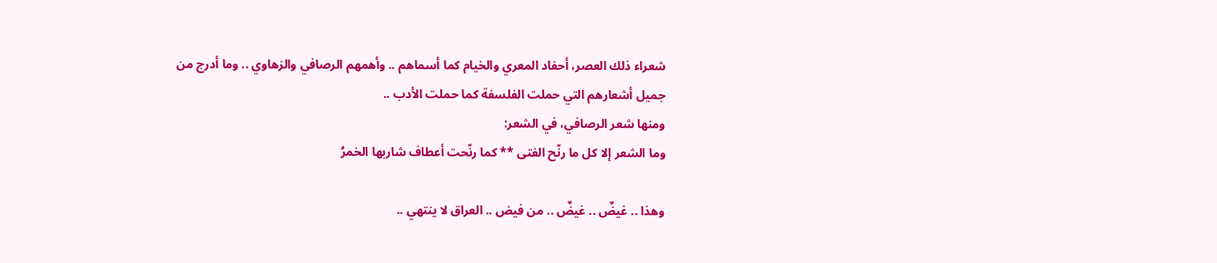شعراء ذلك العصر، أحفاد المعري والخيام كما أسماهم .. وأهمهم الرصافي والزهاوي .. وما أدرج من جميل أشعارهم التي حملت الفلسفة كما حملت الأدب ..
ومنها شعر الرصافي، في الشعر:
وما الشعر إلا كل ما رنّح الفتى ** كما رنّحت أعطاف شاربها الخمرُ

وهذا .. غيضٌ .. غيضٌ .. من فيض .. العراق لا ينتهي ..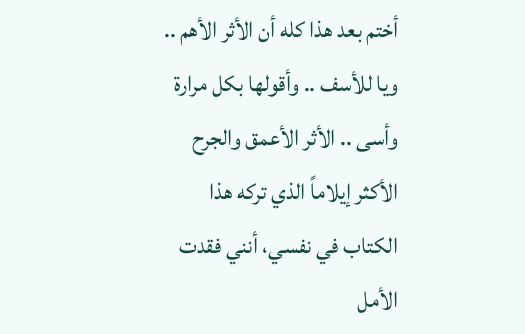أختم بعد هذا كله أن الأثر الأهم .. ويا للأسف .. وأقولها بكل مرارة وأسى .. الأثر الأعمق والجرح الأكثر إيلاماً الذي تركه هذا الكتاب في نفسي، أنني فقدت الأمل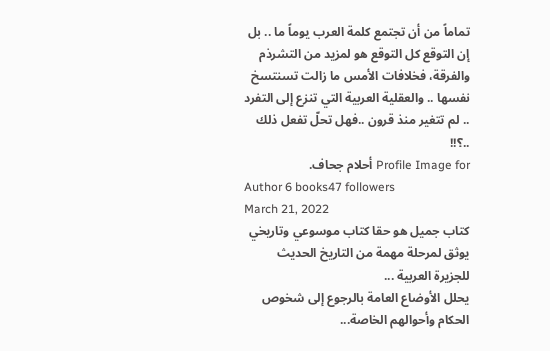تماماً من أن تجتمع كلمة العرب يوماً ما .. بل إن التوقع كل التوقع هو لمزيد من التشرذم والفرقة، فخلافات الأمس ما زالت تسنتسخ نفسها .. والعقلية العربية التي تنزع إلى التفرد .. لم تتغير منذ قرون ..فهل تحلّ تفعل ذلك ..؟!!
Profile Image for أحلام جحاف.
Author 6 books47 followers
March 21, 2022
كتاب جميل هو حقا كتاب موسوعي وتاريخي يوثق لمرحلة مهمة من التاريخ الحديث للجزيرة العربية ...
يحلل الأوضاع العامة بالرجوع إلى شخوص الحكام وأحوالهم الخاصة...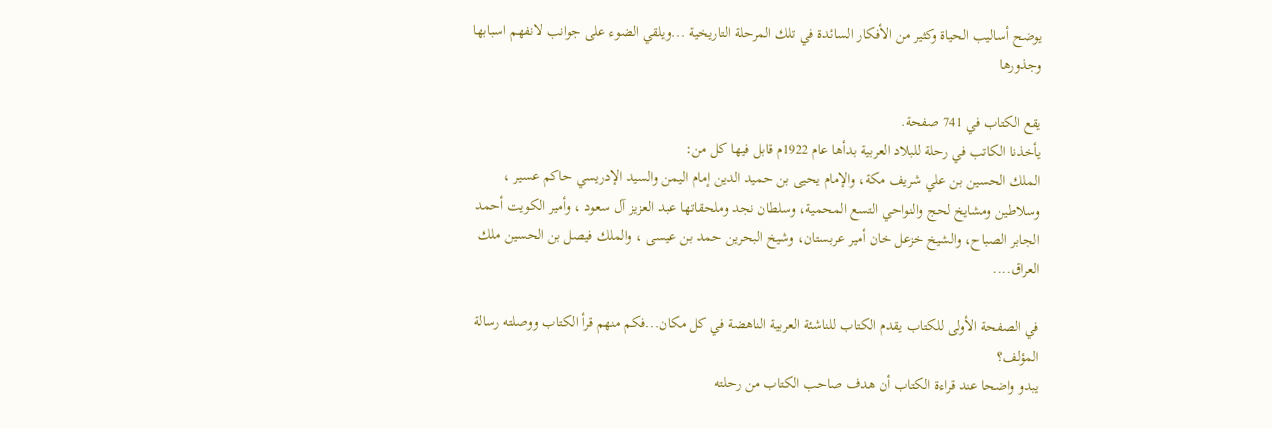يوضح أساليب الحياة وكثير من الأفكار السائدة في تلك المرحلة التاريخية ...ويلقي الضوء على جوانب لانفهم اسبابها وجذورها

يقع الكتاب في 741 صفحة.
يأخذنا الكاتب في رحلة للبلاد العربية بدأها عام 1922م قابل فيها كل من:
الملك الحسين بن علي شريف مكة، والإمام يحيى بن حميد الدين إمام اليمن والسيد الإدريسي حاكم عسير ، وسلاطين ومشايخ لحج والنواحي التسع المحمية، وسلطان نجد وملحقاتها عبد العزيز آل سعود ، وأمير الكويت أحمد الجابر الصباح، والشيخ خزعل خان أمير عربستان، وشيخ البحرين حمد بن عيسى ، والملك فيصل بن الحسين ملك العراق....

في الصفحة الأولى للكتاب يقدم الكتاب للناشئة العربية الناهضة في كل مكان...فكم منهم قرأ الكتاب ووصلته رسالة المؤلف؟
يبدو واضحا عند قراءة الكتاب أن هدف صاحب الكتاب من رحلته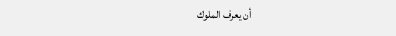أن يعرف الملوك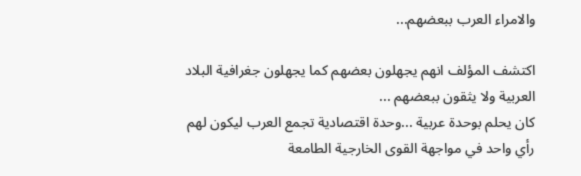والامراء العرب ببعضهم...

اكتشف المؤلف انهم يجهلون بعضهم كما يجهلون جغرافية البلاد العربية ولا يثقون ببعضهم ...
كان يحلم بوحدة عربية ...وحدة اقتصادية تجمع العرب ليكون لهم رأي واحد في مواجهة القوى الخارجية الطامعة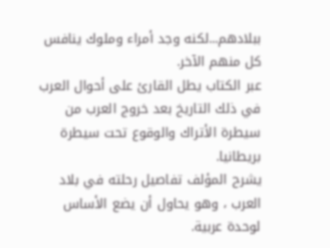ببلادهم...لكنه وجد أمراء وملوك ينافس كل منهم الآخر.
عبر الكتاب يطل القارئ على أحوال العرب في ذلك التاريخ بعد خروج العرب من سيطرة الأتراك والوقوع تحت سيطرة بريطانيا.
يشرح المؤلف تفاصيل رحلته في بلاد العرب ، وهو يحاول أن يضع الأساس لوحدة عربية.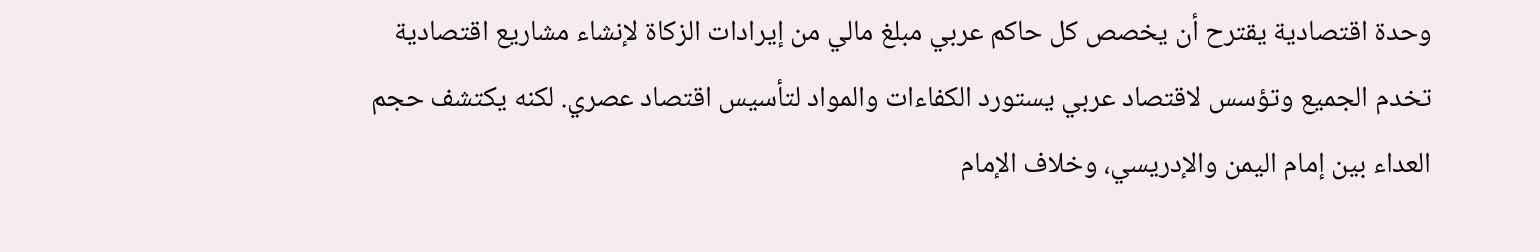وحدة اقتصادية يقترح أن يخصص كل حاكم عربي مبلغ مالي من إيرادات الزكاة لإنشاء مشاريع اقتصادية تخدم الجميع وتؤسس لاقتصاد عربي يستورد الكفاءات والمواد لتأسيس اقتصاد عصري. لكنه يكتشف حجم العداء بين إمام اليمن والإدريسي، وخلاف الإمام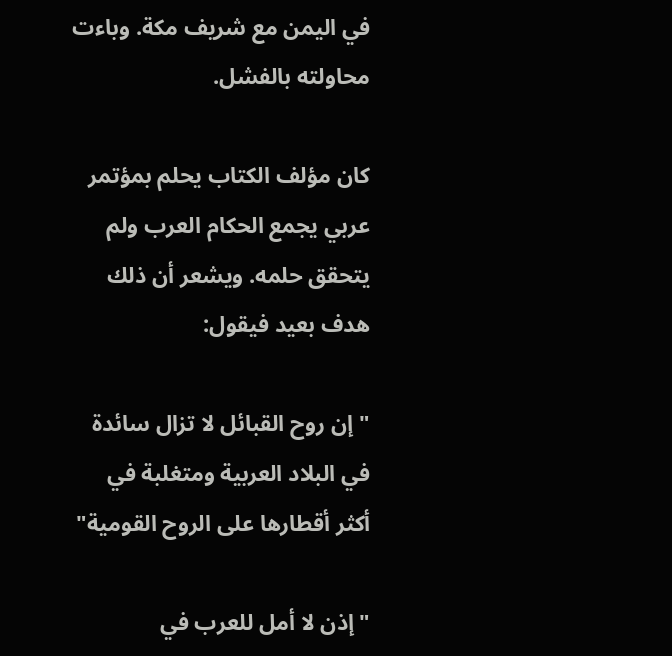في اليمن مع شريف مكة. وباءت محاولته بالفشل.

كان مؤلف الكتاب يحلم بمؤتمر عربي يجمع الحكام العرب ولم يتحقق حلمه. ويشعر أن ذلك هدف بعيد فيقول:

" إن روح القبائل لا تزال سائدة في البلاد العربية ومتغلبة في أكثر أقطارها على الروح القومية"

"إذن لا أمل للعرب في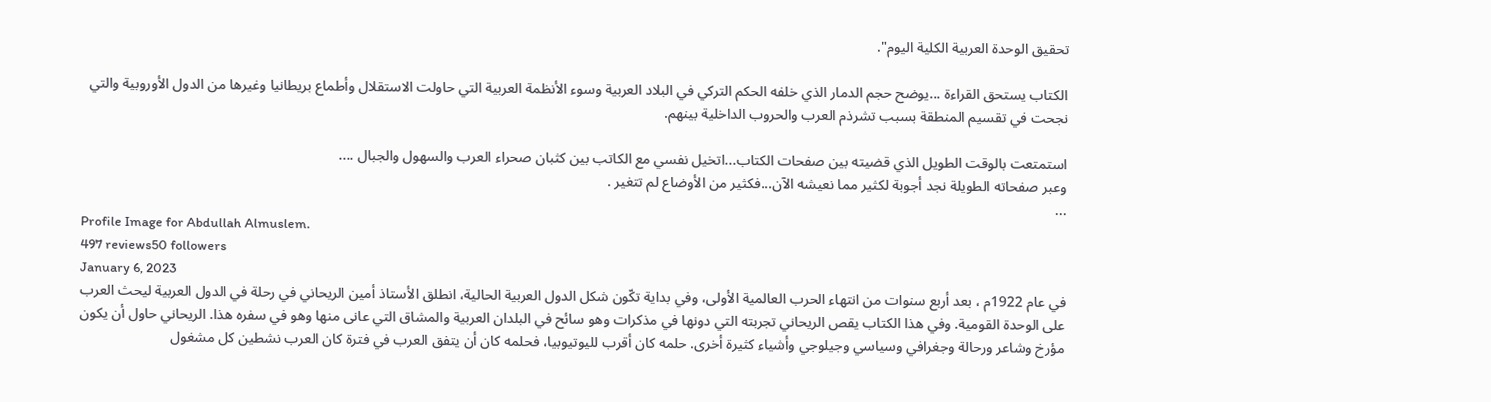تحقيق الوحدة العربية الكلية اليوم".

الكتاب يستحق القراءة ...يوضح حجم الدمار الذي خلفه الحكم التركي في البلاد العربية وسوء الأنظمة العربية التي حاولت الاستقلال وأطماع بريطانيا وغيرها من الدول الأوروبية والتي نجحت في تقسيم المنطقة بسبب تشرذم العرب والحروب الداخلية بينهم.

استمتعت بالوقت الطويل الذي قضيته بين صفحات الكتاب...اتخيل نفسي مع الكاتب بين كثبان صحراء العرب والسهول والجبال ....
وعبر صفحاته الطويلة نجد أجوبة لكثير مما نعيشه الآن...فكثير من الأوضاع لم تتغير .
...
Profile Image for Abdullah Almuslem.
497 reviews50 followers
January 6, 2023
في عام 1922م ، بعد أربع سنوات من انتهاء الحرب العالمية الأولى، وفي بداية تكّون شكل الدول العربية الحالية، انطلق الأستاذ أمين الريحاني في رحلة في الدول العربية ليحث العرب على الوحدة القومية. وفي هذا الكتاب يقص الريحاني تجربته التي دونها في مذكرات وهو سائح في البلدان العربية والمشاق التي عانى منها وهو في سفره هذا. الريحاني حاول أن يكون مؤرخ وشاعر ورحالة وجغرافي وسياسي وجيلوجي وأشياء كثيرة أخرى. حلمه كان أقرب لليوتيوبيا، فحلمه كان أن يتفق العرب في فترة كان العرب نشطين كل مشغول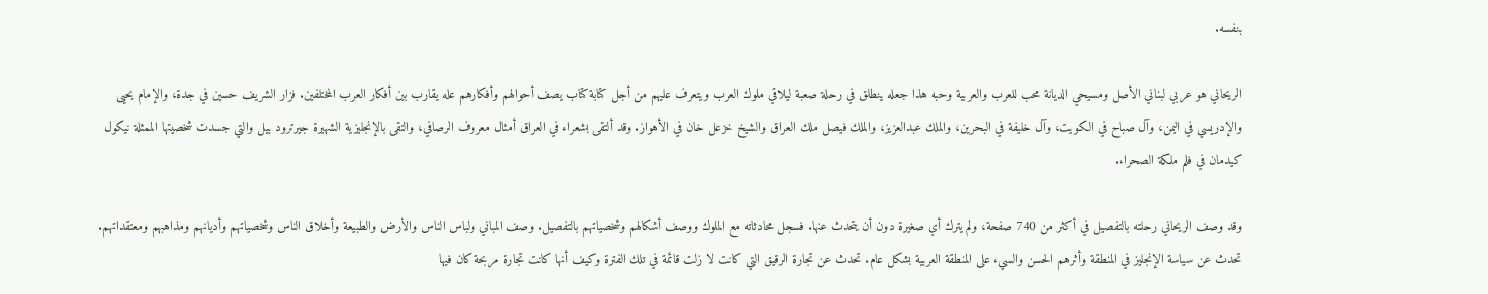بنفسه.

الريحاني هو عربي لبناني الأصل ومسيحي الديانة محب للعرب والعربية وحبه هذا جعله ينطلق في رحلة صعبة ليلاقي ملوك العرب ويتعرف عليهم من أجل كتابة كتاب يصف أحوالهم وأفكارهم عله يقارب بين أفكار العرب المختلفين. فزار الشريف حسين في جدة، والإمام يحيى والإدريسي في اليمن، وآل صباح في الكويت، وآل خليفة في البحرين، والملك عبدالعزيز، والملك فيصل ملك العراق والشيخ خزعل خان في الأهواز. وقد ألتقى بشعراء في العراق أمثال معروف الرصافي، والتقى بالإنجليزية الشهيرة جيرترود بيل والتي جسدت شخصيتها الممثلة نيكول كيدمان في فلم ملكة الصحراء.

وقد وصف الريحاني رحلته بالتفصيل في أكثر من 740 صفحة، ولم يترك أي صغيرة دون أن يتحدث عنها. فسجل محادثاته مع الملوك ووصف أشكالهم وشخصياتهم بالتفصيل. وصف المباني ولباس الناس والأرض والطبيعة وأخلاق الناس وشخصياتهم وأديانهم ومذاهبهم ومعتقداتهم. تحدث عن سياسة الإنجليز في المنطقة وأثرهم الحسن والسيء على المنطقة العربية بشكل عام. تحدث عن تجارة الرقيق التي كانت لا زلت قائمة في تلك الفترة وكيف أنها كانت تجارة مربحة كان فيها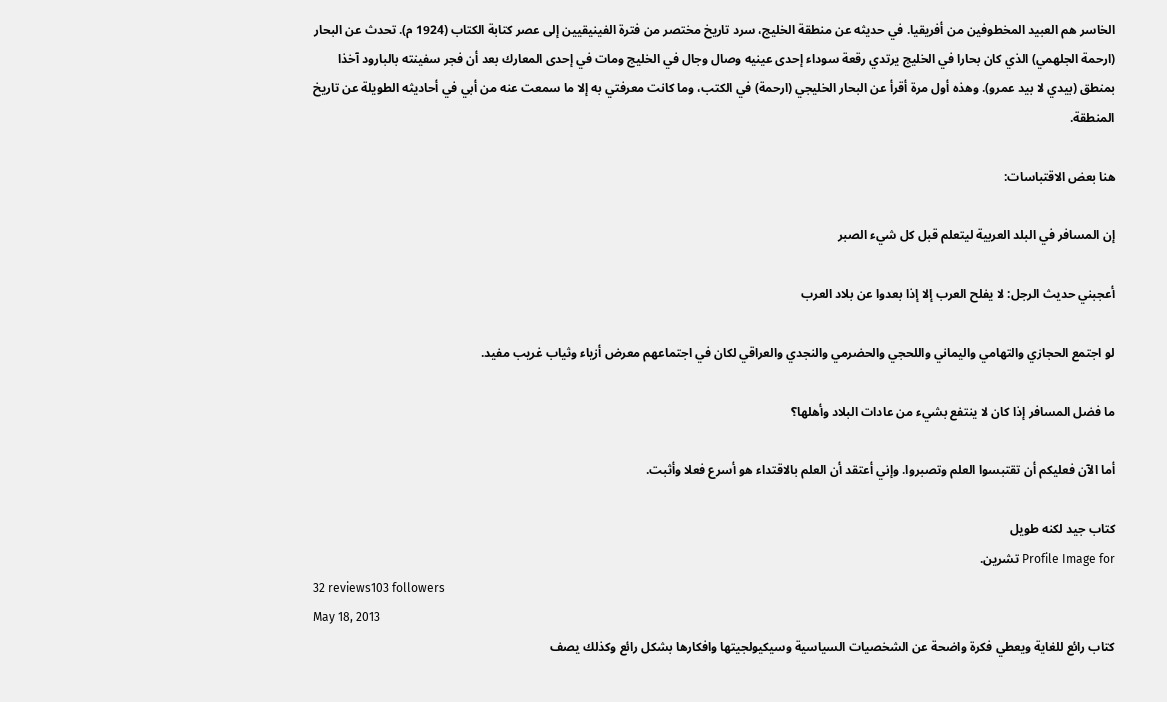الخاسر هم العبيد المخطوفين من أفريقيا. في حديثه عن منطقة الخليج، سرد تاريخ مختصر من فترة الفينيقيين إلى عصر كتابة الكتاب (1924 م). تحدث عن البحار (ارحمة الجلهمي) الذي كان بحارا في الخليج يرتدي رقعة سوداء إحدى عينيه وصال وجال في الخليج ومات في إحدى المعارك بعد أن فجر سفينته بالبارود آخذا بمنطق (بيدي لا بيد عمرو). وهذه أول مرة أقرأ عن البحار الخليجي (ارحمة) في الكتب، وما كانت معرفتي به إلا ما سمعت عنه من أبي في أحاديثه الطويلة عن تاريخ المنطقة.

هنا بعض الاقتباسات:

إن المسافر في البلد العربية ليتعلم قبل كل شيء الصبر

أعجبني حديث الرجل: لا يفلح العرب إلا إذا بعدوا عن بلاد العرب

لو اجتمع الحجازي والتهامي واليماني واللحجي والحضرمي والنجدي والعراقي لكان في اجتماعهم معرض أزياء وثياب غريب مفيد.

ما فضل المسافر إذا كان لا ينتفع بشيء من عادات البلاد وأهلها؟

أما الآن فعليكم أن تقتبسوا العلم وتصبروا. وإني أعتقد أن العلم بالاقتداء هو أسرع فعلا وأثبت.

كتاب جيد لكنه طويل
Profile Image for تشرين.
32 reviews103 followers
May 18, 2013
كتاب رائع للغاية ويعطي فكرة واضحة عن الشخصيات السياسية وسيكيولجيتها وافكارها بشكل رائع وكذلك يصف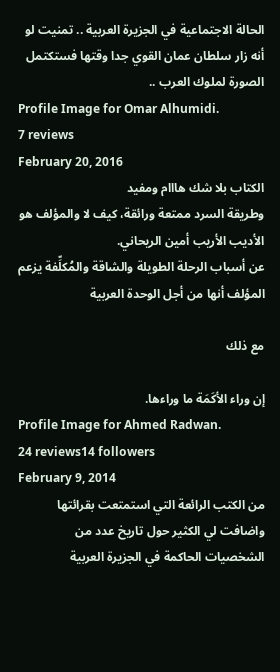الحالة الاجتماعية في الجزيرة العربية .. تمنيت لو أنه زار سلطان عمان القوي جدا وقتها فستكتمل الصورة لملوك العرب ..
Profile Image for Omar Alhumidi.
7 reviews
February 20, 2016
الكتاب بلا شك هااام ومفيد
وطريقة السرد ممتعة ورائقة، كيف لا والمؤلف هو الأديب الأريب أمين الريحاني.
عن أسباب الرحلة الطويلة والشاقة والمُكلِّفة يزعم المؤلف أنها من أجل الوحدة العربية

مع ذلك

إن وراء الأكَمَة ما وراءها.
Profile Image for Ahmed Radwan.
24 reviews14 followers
February 9, 2014
من الكتب الرائعة التي استمتعت بقرائتها
واضافت لي الكثير حول تاريخ عدد من الشخصيات الحاكمة في الجزيرة العربية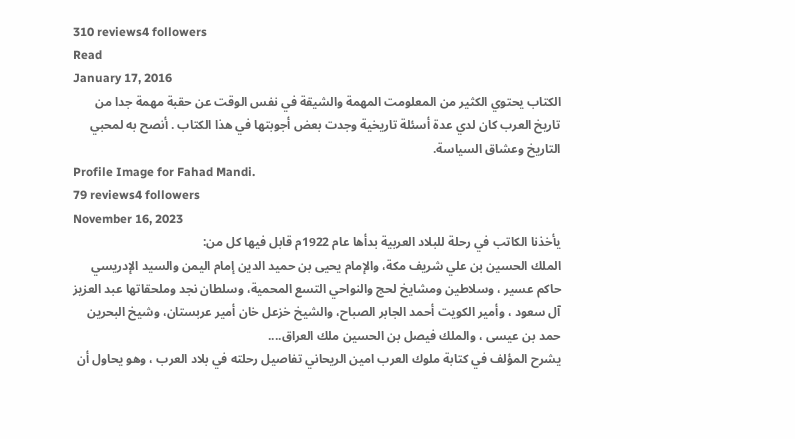310 reviews4 followers
Read
January 17, 2016
الكتاب يحتوي الكثير من المعلومت المهمة والشيقة في نفس الوقت عن حقبة مهمة جدا من تاريخ العرب كان لدي عدة أسئلة تاريخية وجدت بعض أجوبتها في هذا الكتاب . أنصح به لمحبي التاريخ وعشاق السياسة.
Profile Image for Fahad Mandi.
79 reviews4 followers
November 16, 2023
يأخذنا الكاتب في رحلة للبلاد العربية بدأها عام 1922م قابل فيها كل من:
الملك الحسين بن علي شريف مكة، والإمام يحيى بن حميد الدين إمام اليمن والسيد الإدريسي حاكم عسير ، وسلاطين ومشايخ لحج والنواحي التسع المحمية، وسلطان نجد وملحقاتها عبد العزيز آل سعود ، وأمير الكويت أحمد الجابر الصباح، والشيخ خزعل خان أمير عربستان، وشيخ البحرين حمد بن عيسى ، والملك فيصل بن الحسين ملك العراق....
يشرح المؤلف في كتابة ملوك العرب امين الريحاني تفاصيل رحلته في بلاد العرب ، وهو يحاول أن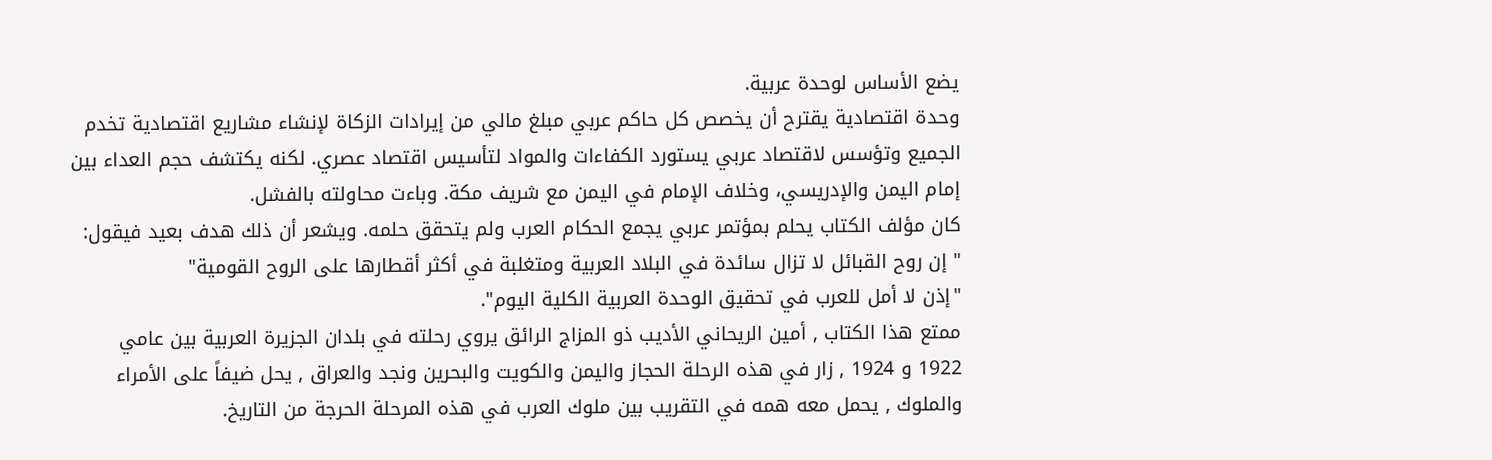يضع الأساس لوحدة عربية.
وحدة اقتصادية يقترح أن يخصص كل حاكم عربي مبلغ مالي من إيرادات الزكاة لإنشاء مشاريع اقتصادية تخدم الجميع وتؤسس لاقتصاد عربي يستورد الكفاءات والمواد لتأسيس اقتصاد عصري. لكنه يكتشف حجم العداء بين إمام اليمن والإدريسي، وخلاف الإمام في اليمن مع شريف مكة. وباءت محاولته بالفشل.
كان مؤلف الكتاب يحلم بمؤتمر عربي يجمع الحكام العرب ولم يتحقق حلمه. ويشعر أن ذلك هدف بعيد فيقول:
" إن روح القبائل لا تزال سائدة في البلاد العربية ومتغلبة في أكثر أقطارها على الروح القومية"
"إذن لا أمل للعرب في تحقيق الوحدة العربية الكلية اليوم".
ممتع هذا الكتاب , أمين الريحاني الأديب ذو المزاج الرائق يروي رحلته في بلدان الجزيرة العربية بين عامي 1922 و 1924 , زار في هذه الرحلة الحجاز واليمن والكويت والبحرين ونجد والعراق , يحل ضيفاً على الأمراء والملوك , يحمل معه همه في التقريب بين ملوك العرب في هذه المرحلة الحرجة من التاريخ.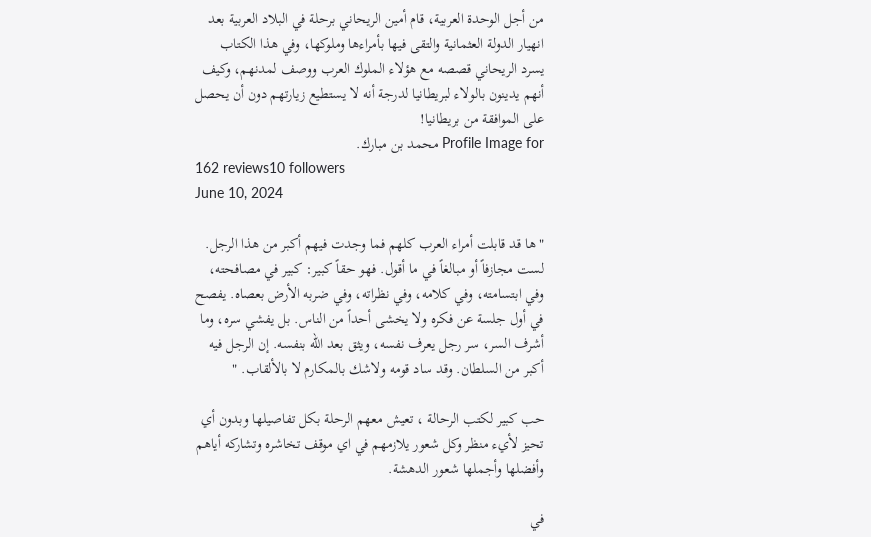من أجل الوحدة العربية، قام أمين الريحاني برحلة في البلاد العربية بعد انهيار الدولة العثمانية والتقى فيها بأمراءها وملوكها، وفي هذا الكتاب يسرد الريحاني قصصه مع هؤلاء الملوك العرب ووصف لمدنهم، وكيف أنهم يدينون بالولاء لبريطانيا لدرجة أنه لا يستطيع زيارتهم دون أن يحصل على الموافقة من بريطانيا!
Profile Image for محمد بن مبارك.
162 reviews10 followers
June 10, 2024

"ها قد قابلت أمراء العرب كلهم فما وجدت فيهم أكبر من هذا الرجل. لست مجازفاً أو مبالغاً في ما أقول. فهو حقاً كبير: كبير في مصافحته، وفي ابتسامته، وفي كلامه، وفي نظراته، وفي ضربه الأرض بعصاه. يفصح في أول جلسة عن فكره ولا يخشى أحداً من الناس. بل يفشي سره، وما أشرف السر، سر رجل يعرف نفسه، ويثق بعد الله بنفسه. إن الرجل فيه أكبر من السلطان. وقد ساد قومه ولاشك بالمكارم لا بالألقاب. "

حب كبير لكتب الرحالة ، تعيش معهم الرحلة بكل تفاصيلها وبدون أي تحيز لأيء منظر وكل شعور يلازمهم في اي موقف تخاشره وتشاركه أياهم وأفضلها وأجملها شعور الدهشة.

في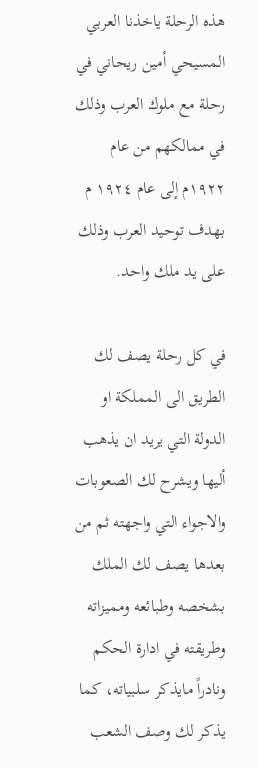هذه الرحلة ياخذنا العربي المسيحي أمين ريحاني في رحلة مع ملوك العرب وذلك في ممالكهم من عام ١٩٢٢م إلى عام ١٩٢٤ م بهدف توحيد العرب وذلك على يد ملك واحد.

في كل رحلة يصف لك الطريق الى المملكة او الدولة التي يريد ان يذهب أليها ويشرح لك الصعوبات والاجواء التي واجهته ثم من بعدها يصف لك الملك بشخصه وطبائعه ومميزاته وطريقته في ادارة الحكم ونادراً مايذكر سلبياته، كما يذكر لك وصف الشعب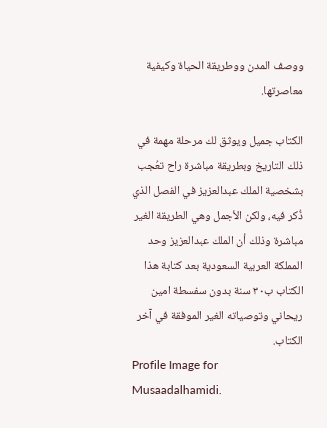ووصف المدن ووطريقة الحياة وكيفية معاصرتها.

الكتاب جميل ويوثق لك مرحلة مهمة في ذلك التاريخ وبطريقة مباشرة راح تعُجب بشخصية الملك عبدالعزيز في الفصل الذي ذُكر فيه، ولكن الأجمل وهي الطريقة الغير مباشرة وذلك أن الملك عبدالعزيز وحد المملكة العربية السعودية بعد كتابة هذا الكتاب ب٣٠ سنة بدون سفسطة امين ريحاني وتوصياته الغير الموفقة في آخر الكتاب.
Profile Image for Musaadalhamidi.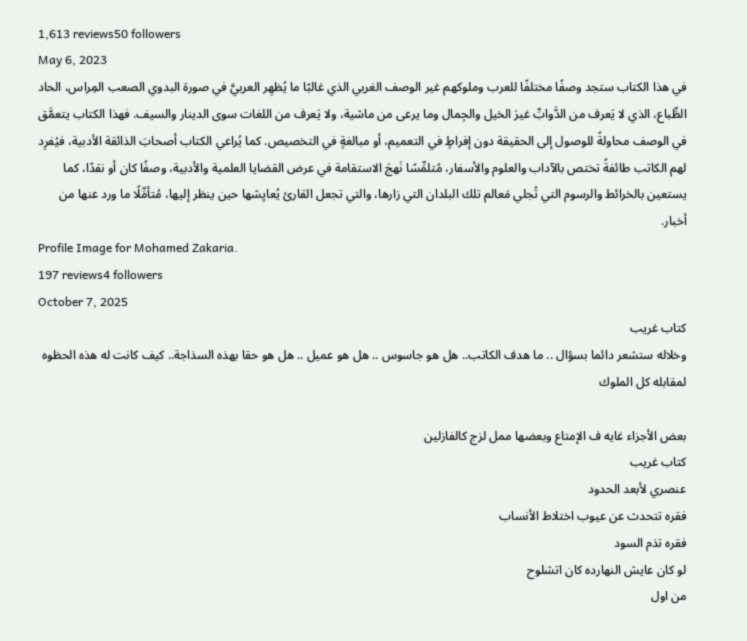1,613 reviews50 followers
May 6, 2023
في هذا الكتاب ستجد وصفًا مختلفًا للعرب وملوكهم غير الوصف الغربي الذي غالبًا ما يُظهِر العربيَّ في صورة البدوي الصعب المِراس، الحاد الطِّباع، الذي لا يَعرف من الدَّوابِّ غيرَ الخيل والجِمال وما يرعى من ماشية، ولا يَعرف من اللغات سوى الدينار والسيف. فهذا الكتاب يتعمَّق في الوصف محاولةً للوصول إلى الحقيقة دون إفراطٍ في التعميم، أو مبالغةٍ في التخصيص. كما يُراعي الكتاب أصحابَ الذائقة الأدبية، فيُفرِد لهم الكاتب طائفةً تختص بالآداب والعلوم والأسفار، مُتلمِّسًا نَهجَ الاستقامة في عرض القضايا العلمية والأدبية، وصفًا كان أو نقدًا، كما يستعين بالخرائط والرسوم التي تُجلي مَعالم تلك البلدان التي زارها، والتي تجعل القارئ يُعايِشها حين ينظر إليها، مُتأمِّلًا ما ورد عنها من أخبار.
Profile Image for Mohamed Zakaria.
197 reviews4 followers
October 7, 2025
كتاب غريب
وخلاله ستشعر دائما بسؤال .. ما هدف الكاتب.. هل هو جاسوس .. هل هو عميل .. هل هو حقا بهذه السذاجة.. كيف كانت له هذه الحظوه
لمقابله كل الملوك

بعض الأجزاء غايه ف الإمتاع وبعضها ممل لزج كالفازلين
كتاب غريب
عنصري لأبعد الحدود
فقره تتحدث عن عيوب اختلاط الأنساب
فقره تذم السود
لو كان عايش النهارده كان اتشلوح
من اول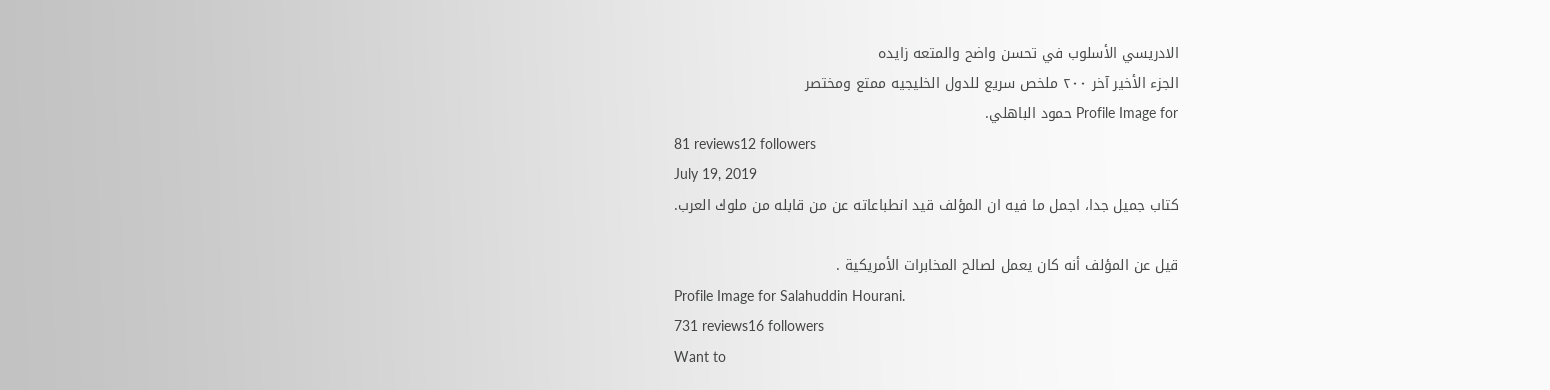الادريسي الأسلوب في تحسن واضح والمتعه زايده
الجزء الأخير آخر ٢٠٠ ملخص سريع للدول الخليجيه ممتع ومختصر
Profile Image for حمود الباهلي.
81 reviews12 followers
July 19, 2019
كتاب جميل جدا، اجمل ما فيه ان المؤلف قيد انطباعاته عن من قابله من ملوك العرب.

قيل عن المؤلف أنه كان يعمل لصالح المخابرات الأمريكية .
Profile Image for Salahuddin Hourani.
731 reviews16 followers
Want to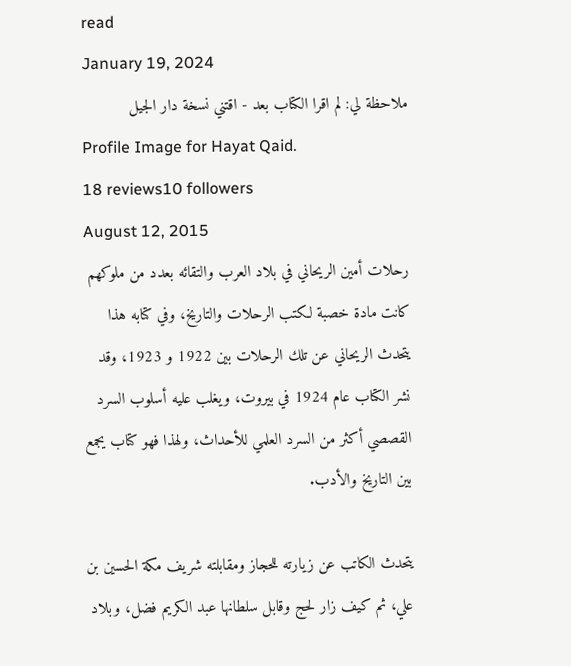read
January 19, 2024
ملاحظة لي: لم اقرا الكتاب بعد - اقتني نسخة دار الجيل
Profile Image for Hayat Qaid.
18 reviews10 followers
August 12, 2015
رحلات أمين الريحاني في بلاد العرب والتقائه بعدد من ملوكهم كانت مادة خصبة لكتب الرحلات والتاريخ، وفي كتابه هذا يتحدث الريحاني عن تلك الرحلات بين 1922 و 1923، وقد نشر الكتاب عام 1924 في بيروت، ويغلب عليه أسلوب السرد القصصي أكثر من السرد العلمي للأحداث، ولهذا فهو كتاب يجمع بين التاريخ والأدب.

يتحدث الكاتب عن زيارته للحجاز ومقابلته شريف مكة الحسين بن علي، ثم كيف زار لحج وقابل سلطانها عبد الكريم فضل، وبلاد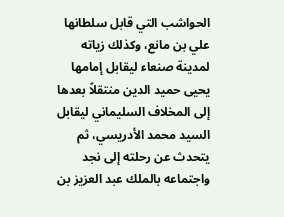الحواشب التي قابل سلطانها علي بن مانع، وكذلك زياته لمدينة صنعاء ليقابل إمامها يحيى حميد الدين منتقلاً بعدها إلى المخلاف السليماني ليقابل السيد محمد الأدريسي، ثم يتحدث عن رحلته إلى نجد واجتماعه بالملك عبد العزيز بن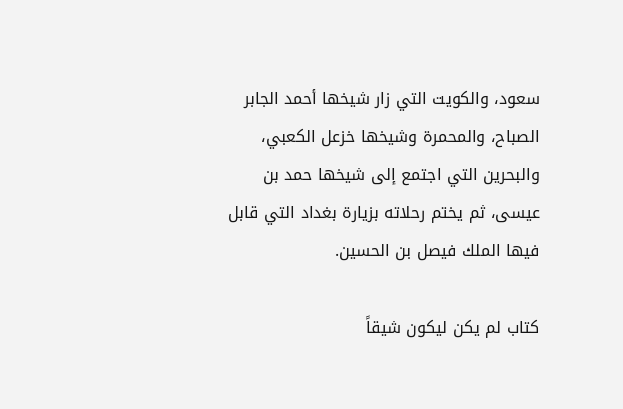سعود، والكويت التي زار شيخها أحمد الجابر الصباح، والمحمرة وشيخها خزعل الكعبي، والبحرين التي اجتمع إلى شيخها حمد بن عيسى، ثم يختم رحلاته بزيارة بغداد التي قابل فيها الملك فيصل بن الحسين.

كتاب لم يكن ليكون شيقاً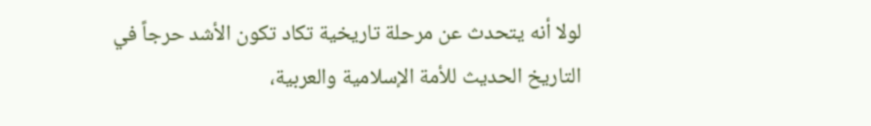لولا أنه يتحدث عن مرحلة تاريخية تكاد تكون الأشد حرجاً في التاريخ الحديث للأمة الإسلامية والعربية،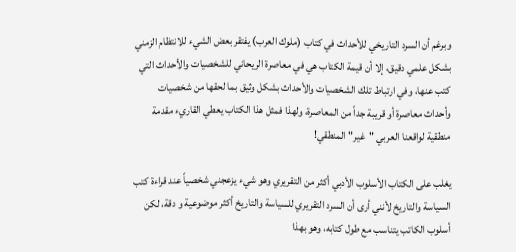وبرغم أن السرد التاريخي للأحداث في كتاب (ملوك العرب) يفتقر بعض الشيء للانتظام الزمني بشكل علمي دقيق، إلا أن قيمة الكتاب هي في معاصرة الريحاني للشخصيات والأحداث التي كتب عنها، وفي ارتباط تلك الشخصيات والأحداث بشكل وثيق بما لحقها من شخصيات وأحداث معاصرة أو قريبة جداً من المعاصرة، ولهذا فمثل هذا الكتاب يعطي القاريء مقدمة منطقية لواقعنا العربي "غير" المنطقي!

يغلب على الكتاب الأسلوب الأدبي أكثر من التقريري وهو شيء يزعجني شخصياً عند قراءة كتب السياسة والتاريخ لأنني أرى أن السرد التقريري للسياسة والتاريخ أكثر موضوعية و دقة، لكن أسلوب الكاتب يتناسب مع طول كتابه، وهو بهذا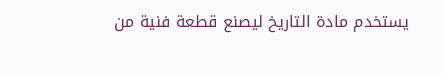يستخدم مادة التاريخ ليصنع قطعة فنية من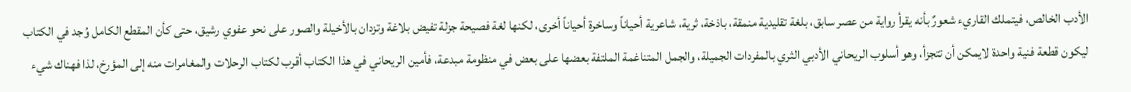الأدب الخالص، فيتملك القاريء شعورٌ بأنه يقرأ رواية من عصر سابق، بلغة تقليدية منمقة، باذخة، ثرية، شاعرية أحياناً وساخرة أحياناً أخرى، لكنها لغة فصيحة جزلة تفيض بلاغة وتزدان بالأخيلة والصور على نحو عفوي رشيق، حتى كأن المقطع الكامل وُجد في الكتاب ليكون قطعة فنية واحدة لايمكن أن تتجزأ، وهو أسلوب الريحاني الأدبي الثري بالمفردات الجميلة، والجمل المتناغمة الملتفة بعضها على بعض في منظومة مبدعة، فأمين الريحاني في هذا الكتاب أقرب لكتاب الرحلات والمغامرات منه إلى المؤرخ، لذا فهناك شيء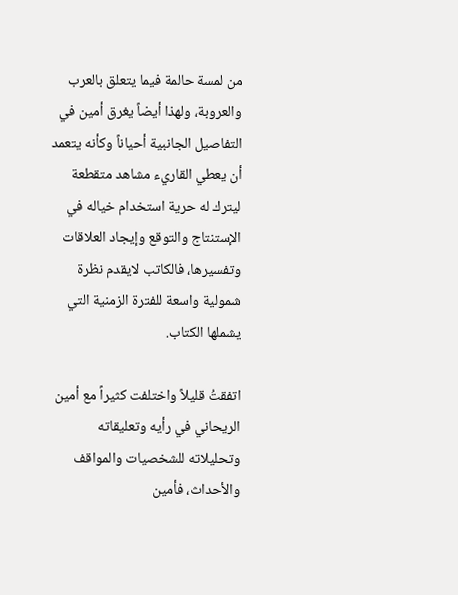من لمسة حالمة فيما يتعلق بالعرب والعروبة، ولهذا أيضاً يغرق أمين في التفاصيل الجانبية أحياناً وكأنه يتعمد أن يعطي القاريء مشاهد متقطعة ليترك له حرية استخدام خياله في الإستنتاج والتوقع وإيجاد العلاقات وتفسيرها، فالكاتب لايقدم نظرة شمولية واسعة للفترة الزمنية التي يشملها الكتاب.

اتفقتُ قليلاً واختلفت كثيراً مع أمين الريحاني في رأيه وتعليقاته وتحليلاته للشخصيات والمواقف والأحداث، فأمين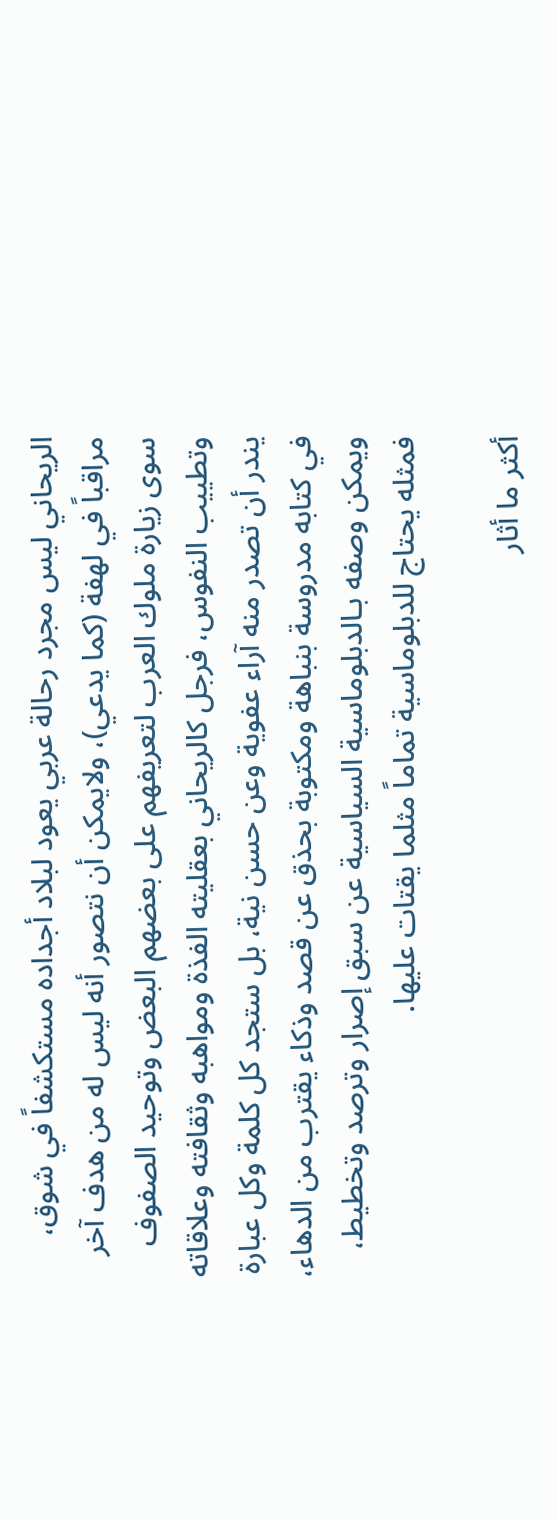الريحاني ليس مجرد رحالة عربي يعود لبلاد أجداده مستكشفاً في شوق، مراقباً في لهفة (كما يدعي)، ولايمكن أن نتصور أنه ليس له من هدف آخر سوى زيارة ملوك العرب لتعريفهم على بعضهم البعض وتوحيد الصفوف وتطييب النفوس، فرجل كالريحاني بعقليته الفذة ومواهبه وثقافته وعلاقاته يندر أن تصدر منه آراء عفوية وعن حسن نية، بل ستجد كل كلمة وكل عبارة في كتابه مدروسة بنباهة ومكتوبة بحذق عن قصد وذكاء يقترب من الدهاء، ويمكن وصفه بـالدبلوماسية السياسية عن سبق إصرار وترصد وتخطيط، فمثله يحتاج للدبلوماسية تماماً مثلما يقتات عليها.

أكثر ما أثار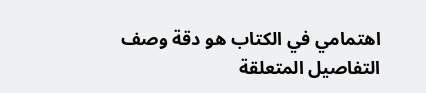اهتمامي في الكتاب هو دقة وصف التفاصيل المتعلقة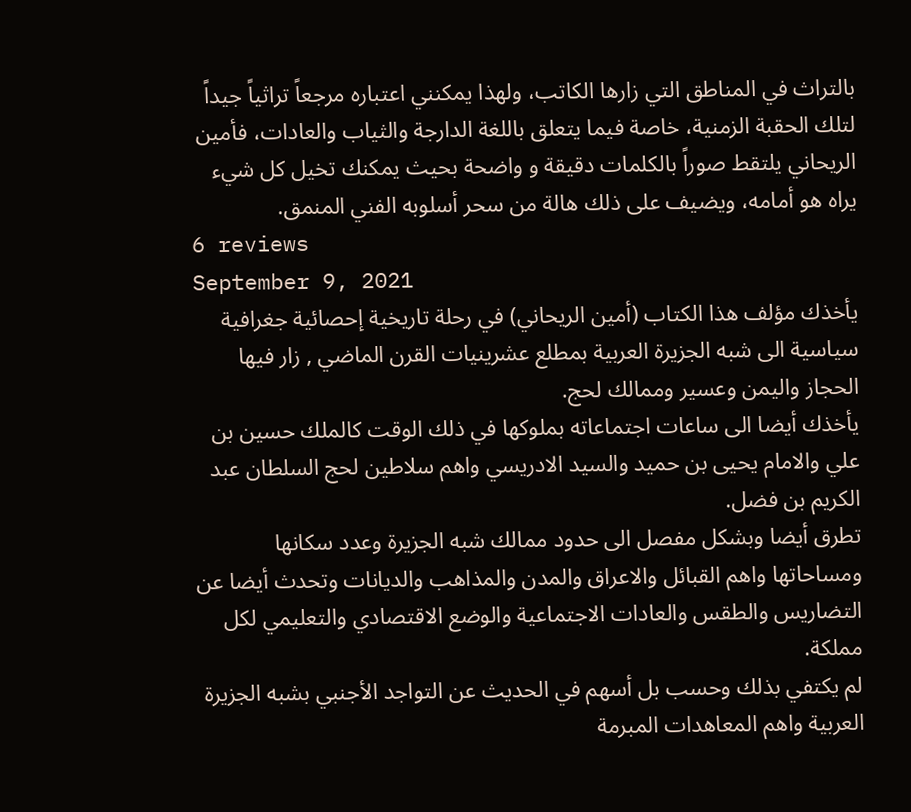بالتراث في المناطق التي زارها الكاتب، ولهذا يمكنني اعتباره مرجعاً تراثياً جيداً لتلك الحقبة الزمنية، خاصة فيما يتعلق باللغة الدارجة والثياب والعادات، فأمين الريحاني يلتقط صوراً بالكلمات دقيقة و واضحة بحيث يمكنك تخيل كل شيء يراه هو أمامه، ويضيف على ذلك هالة من سحر أسلوبه الفني المنمق.
6 reviews
September 9, 2021
يأخذك مؤلف هذا الكتاب (أمين الريحاني) في رحلة تاريخية إحصائية جغرافية سياسية الى شبه الجزيرة العربية بمطلع عشرينيات القرن الماضي , زار فيها الحجاز واليمن وعسير وممالك لحج.
يأخذك أيضا الى ساعات اجتماعاته بملوكها في ذلك الوقت كالملك حسين بن علي والامام يحيى بن حميد والسيد الادريسي واهم سلاطين لحج السلطان عبد الكريم بن فضل.
تطرق أيضا وبشكل مفصل الى حدود ممالك شبه الجزيرة وعدد سكانها ومساحاتها واهم القبائل والاعراق والمدن والمذاهب والديانات وتحدث أيضا عن التضاريس والطقس والعادات الاجتماعية والوضع الاقتصادي والتعليمي لكل مملكة.
لم يكتفي بذلك وحسب بل أسهم في الحديث عن التواجد الأجنبي بشبه الجزيرة العربية واهم المعاهدات المبرمة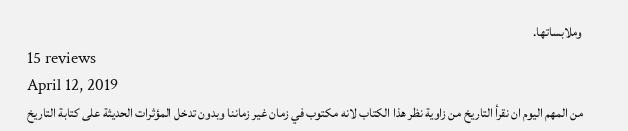وملابساتها.
15 reviews
April 12, 2019
من المهم اليوم ان نقرأ التاريخ من زاوية نظر هذا الكتاب لانه مكتوب في زمان غير زماننا وبدون تدخل المؤثرات الحديثة على كتابة التاريخ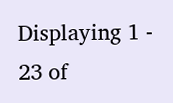Displaying 1 - 23 of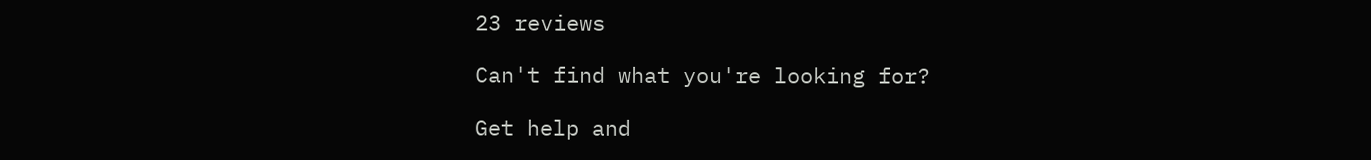23 reviews

Can't find what you're looking for?

Get help and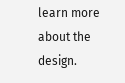learn more about the design.